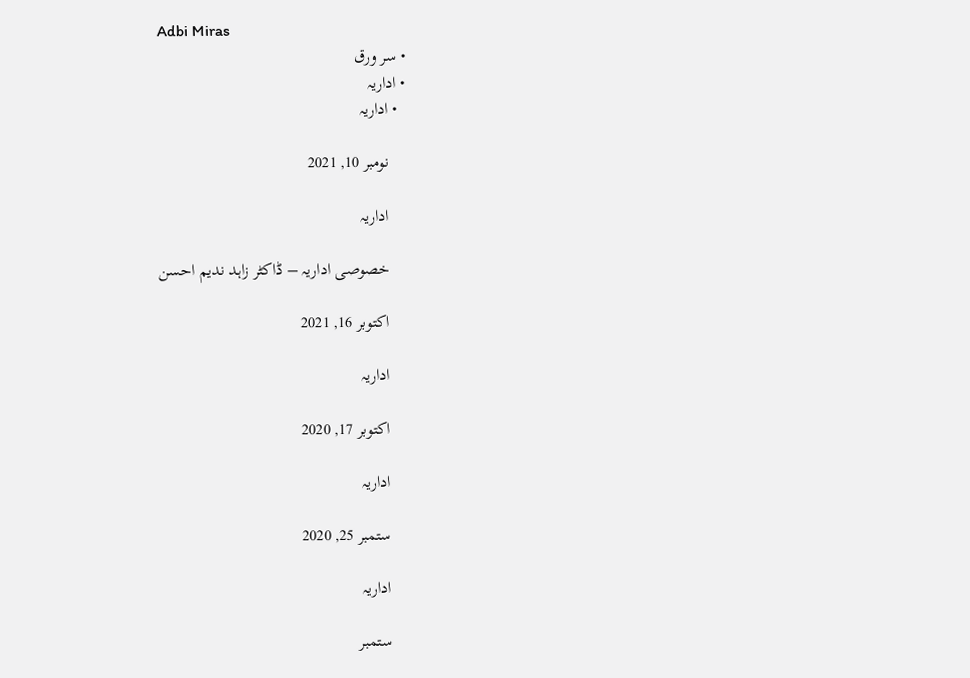Adbi Miras
  • سر ورق
  • اداریہ
    • اداریہ

      نومبر 10, 2021

      اداریہ

      خصوصی اداریہ – ڈاکٹر زاہد ندیم احسن

      اکتوبر 16, 2021

      اداریہ

      اکتوبر 17, 2020

      اداریہ

      ستمبر 25, 2020

      اداریہ

      ستمبر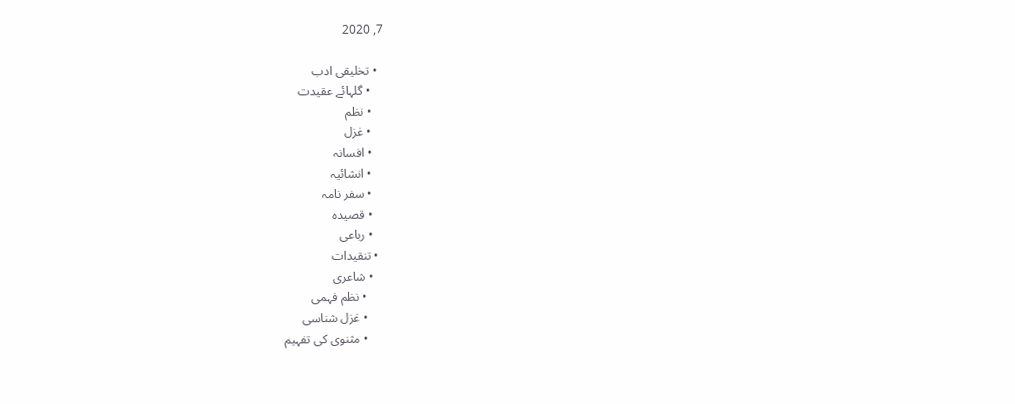7, 2020

  • تخلیقی ادب
    • گلہائے عقیدت
    • نظم
    • غزل
    • افسانہ
    • انشائیہ
    • سفر نامہ
    • قصیدہ
    • رباعی
  • تنقیدات
    • شاعری
      • نظم فہمی
      • غزل شناسی
      • مثنوی کی تفہیم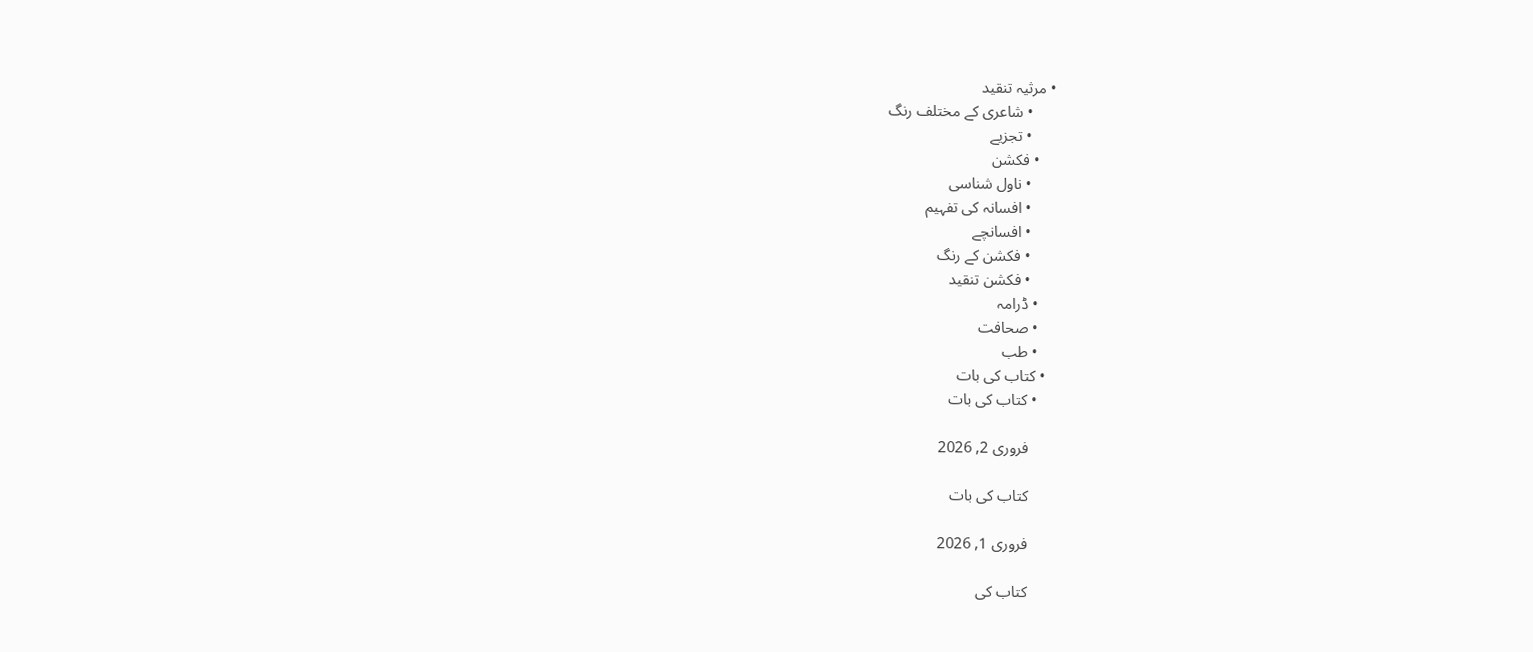• مرثیہ تنقید
      • شاعری کے مختلف رنگ
      • تجزیے
    • فکشن
      • ناول شناسی
      • افسانہ کی تفہیم
      • افسانچے
      • فکشن کے رنگ
      • فکشن تنقید
    • ڈرامہ
    • صحافت
    • طب
  • کتاب کی بات
    • کتاب کی بات

      فروری 2, 2026

      کتاب کی بات

      فروری 1, 2026

      کتاب کی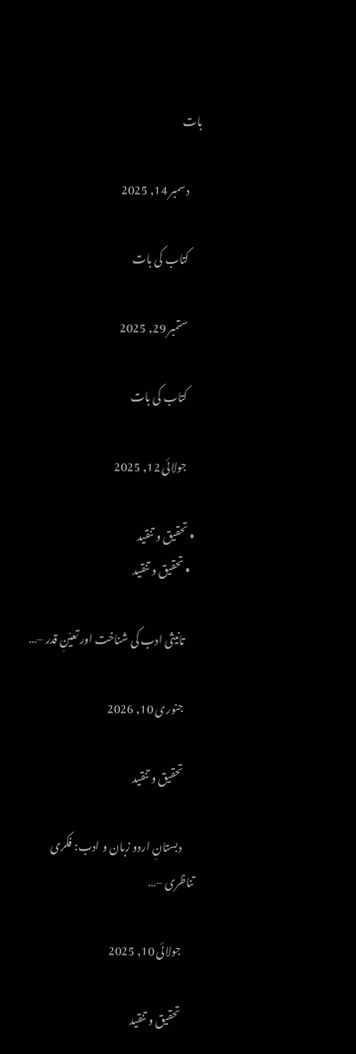بات

      دسمبر 14, 2025

      کتاب کی بات

      ستمبر 29, 2025

      کتاب کی بات

      جولائی 12, 2025

  • تحقیق و تنقید
    • تحقیق و تنقید

      تانیثی ادب کی شناخت اور تعیّنِ قدر –…

      جنوری 10, 2026

      تحقیق و تنقید

      دبستانِ اردو زبان و ادب: فکری تناظری –…

      جولائی 10, 2025

      تحقیق و تنقید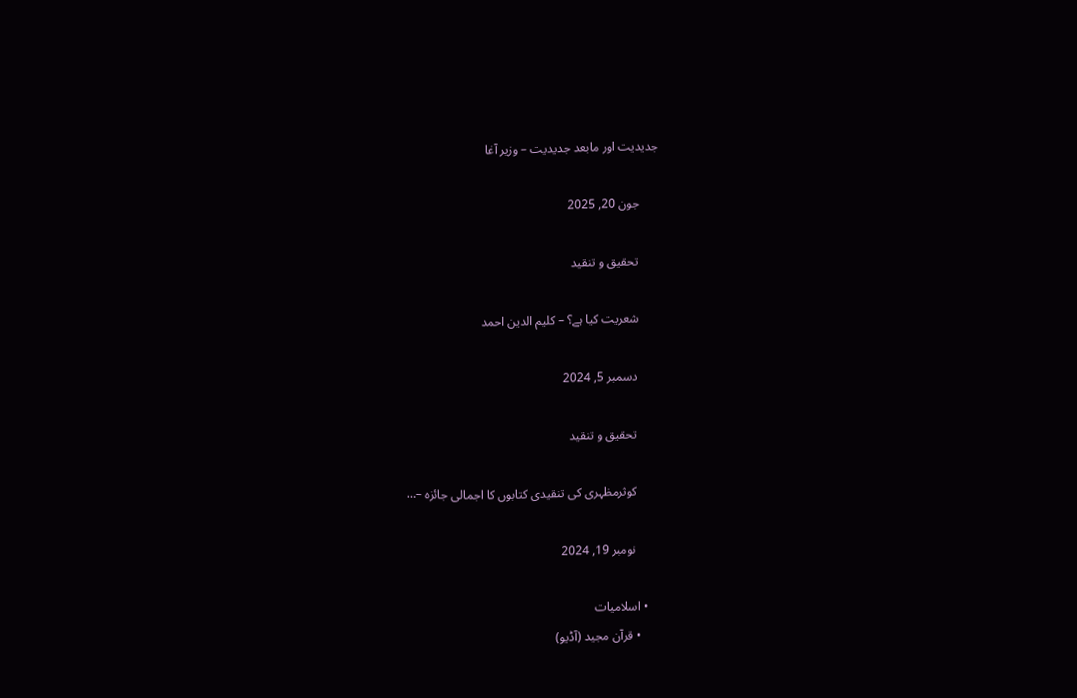جدیدیت اور مابعد جدیدیت – وزیر آغا

      جون 20, 2025

      تحقیق و تنقید

      شعریت کیا ہے؟ – کلیم الدین احمد

      دسمبر 5, 2024

      تحقیق و تنقید

      کوثرمظہری کی تنقیدی کتابوں کا اجمالی جائزہ –…

      نومبر 19, 2024

  • اسلامیات
    • قرآن مجید (آڈیو)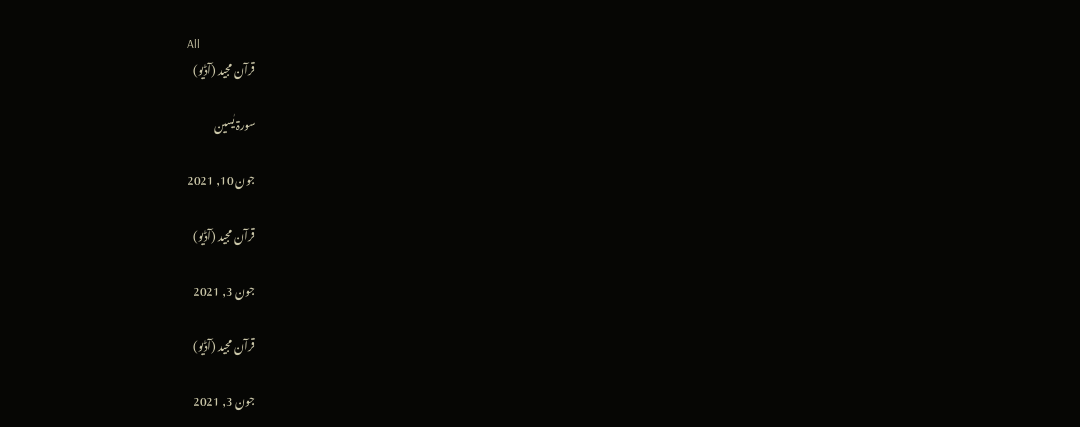All
      قرآن مجید (آڈیو)

      سورۃ یٰسین

      جون 10, 2021

      قرآن مجید (آڈیو)

      جون 3, 2021

      قرآن مجید (آڈیو)

      جون 3, 2021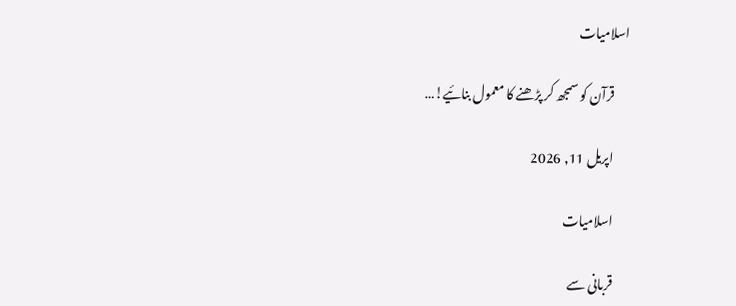اسلامیات

      قرآن کو سمجھ کر پڑھنے کا معمول بنائیے!…

      اپریل 11, 2026

      اسلامیات

      قربانی سے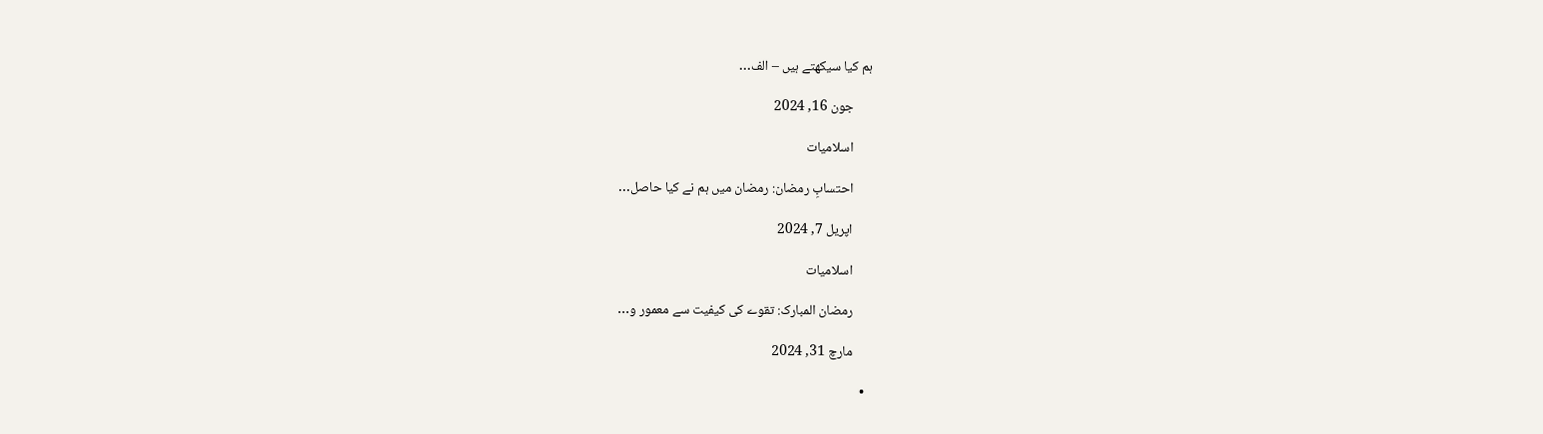ہم کیا سیکھتے ہیں – الف…

      جون 16, 2024

      اسلامیات

      احتسابِ رمضان: رمضان میں ہم نے کیا حاصل…

      اپریل 7, 2024

      اسلامیات

      رمضان المبارک: تقوے کی کیفیت سے معمور و…

      مارچ 31, 2024

  •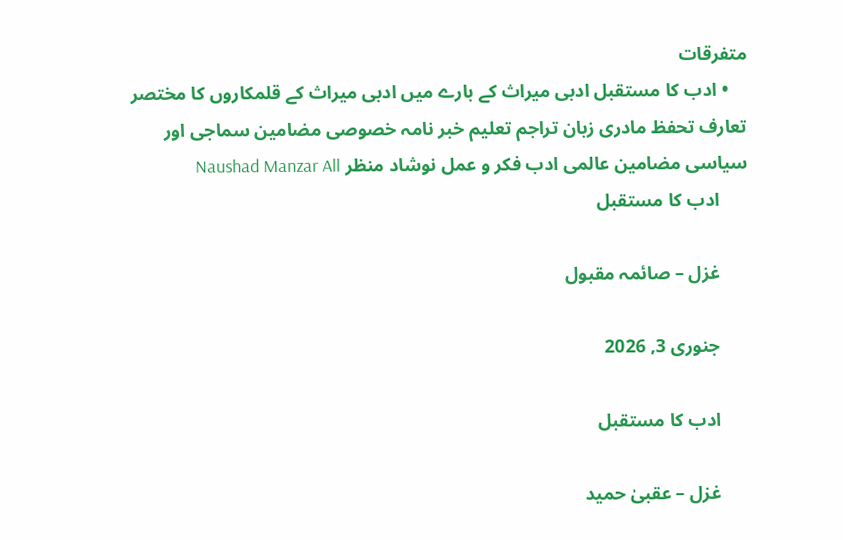متفرقات
    • ادب کا مستقبل ادبی میراث کے بارے میں ادبی میراث کے قلمکاروں کا مختصر تعارف تحفظ مادری زبان تراجم تعلیم خبر نامہ خصوصی مضامین سماجی اور سیاسی مضامین عالمی ادب فکر و عمل نوشاد منظر Naushad Manzar All
      ادب کا مستقبل

      غزل – صائمہ مقبول

      جنوری 3, 2026

      ادب کا مستقبل

      غزل – عقبیٰ حمید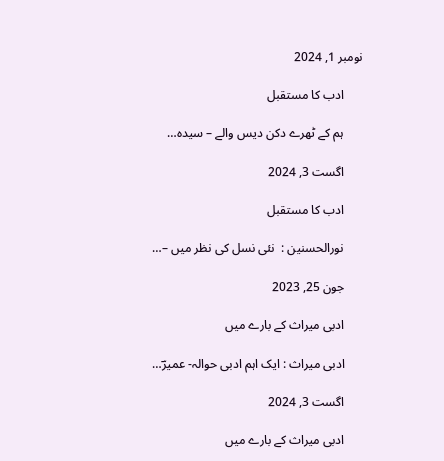نومبر 1, 2024

      ادب کا مستقبل

      ہم کے ٹھرے دکن دیس والے – سیدہ…

      اگست 3, 2024

      ادب کا مستقبل

      نورالحسنین :  نئی نسل کی نظر میں –…

      جون 25, 2023

      ادبی میراث کے بارے میں

      ادبی میراث : ایک اہم ادبی حوالہ- عمیرؔ…

      اگست 3, 2024

      ادبی میراث کے بارے میں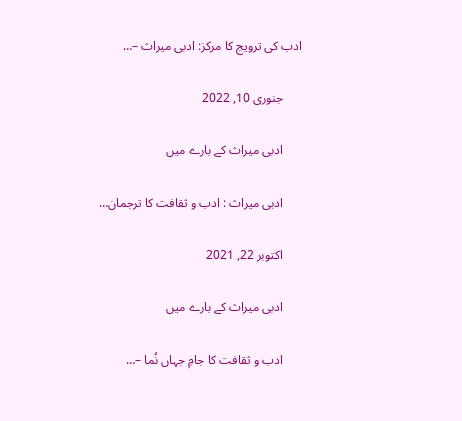ادب کی ترویج کا مرکز: ادبی میراث –…

      جنوری 10, 2022

      ادبی میراث کے بارے میں

      ادبی میراث : ادب و ثقافت کا ترجمان…

      اکتوبر 22, 2021

      ادبی میراث کے بارے میں

      ادب و ثقافت کا جامِ جہاں نُما –…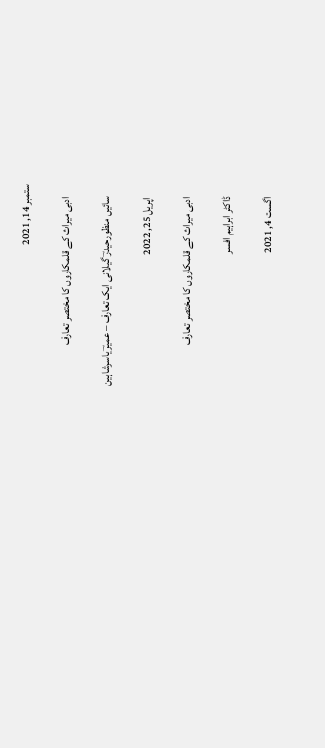ستمبر 14, 2021

      ادبی میراث کے قلمکاروں کا مختصر تعارف

      سائیں منظورحیدرؔ گیلانی ایک تعارف – عمیرؔ یاسرشاہین

      اپریل 25, 2022

      ادبی میراث کے قلمکاروں کا مختصر تعارف

      ڈاکٹر ابراہیم افسر

      اگست 4, 2021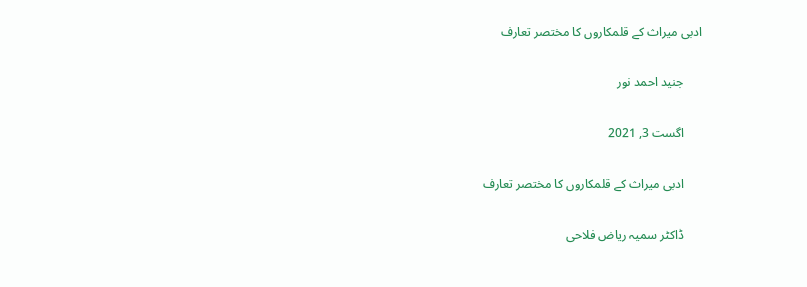ادبی میراث کے قلمکاروں کا مختصر تعارف

      جنید احمد نور

      اگست 3, 2021

      ادبی میراث کے قلمکاروں کا مختصر تعارف

      ڈاکٹر سمیہ ریاض فلاحی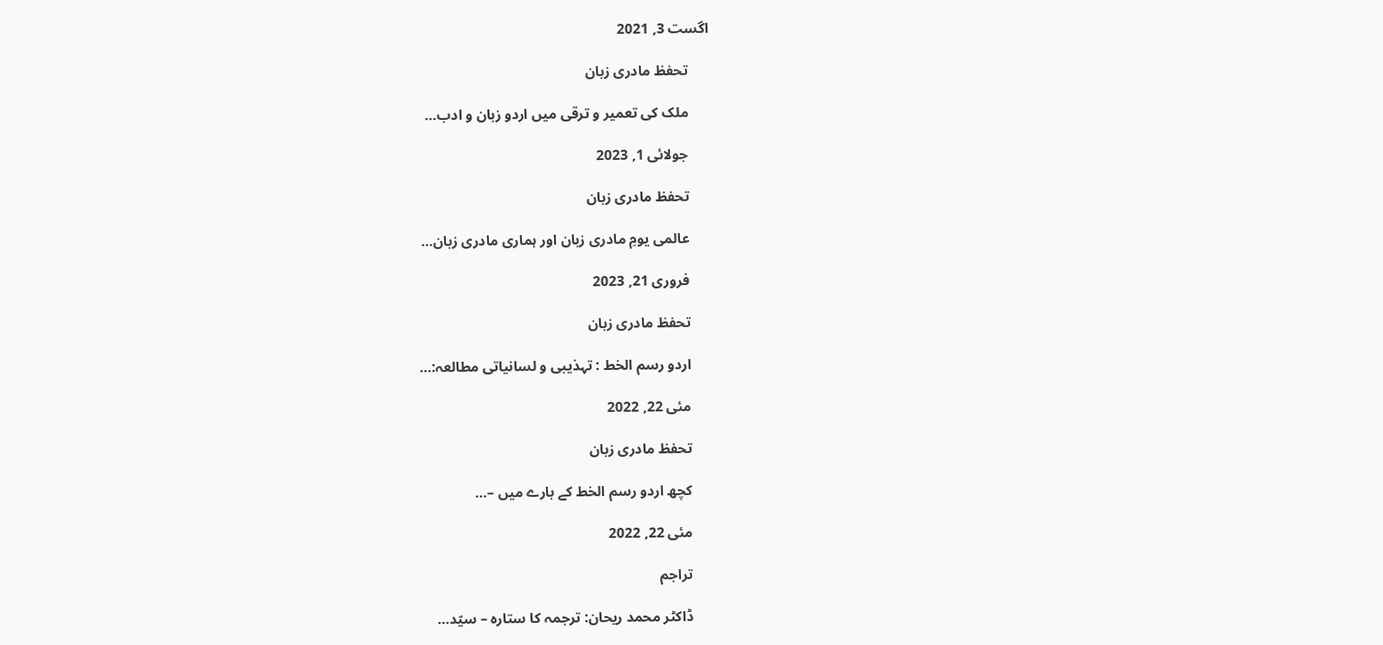اگست 3, 2021

      تحفظ مادری زبان

      ملک کی تعمیر و ترقی میں اردو زبان و ادب…

      جولائی 1, 2023

      تحفظ مادری زبان

      عالمی یومِ مادری زبان اور ہماری مادری زبان…

      فروری 21, 2023

      تحفظ مادری زبان

      اردو رسم الخط : تہذیبی و لسانیاتی مطالعہ:…

      مئی 22, 2022

      تحفظ مادری زبان

      کچھ اردو رسم الخط کے بارے میں –…

      مئی 22, 2022

      تراجم

      ڈاکٹر محمد ریحان: ترجمہ کا ستارہ – سیّد…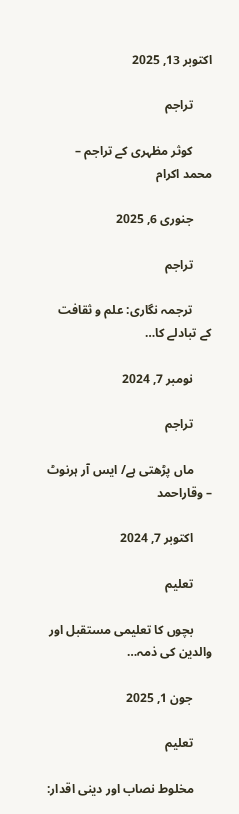اکتوبر 13, 2025

      تراجم

      کوثر مظہری کے تراجم – محمد اکرام

      جنوری 6, 2025

      تراجم

      ترجمہ نگاری: علم و ثقافت کے تبادلے کا…

      نومبر 7, 2024

      تراجم

      ماں پڑھتی ہے/ ایس آر ہرنوٹ – وقاراحمد

      اکتوبر 7, 2024

      تعلیم

      بچوں کا تعلیمی مستقبل اور والدین کی ذمہ…

      جون 1, 2025

      تعلیم

      مخلوط نصاب اور دینی اقدار: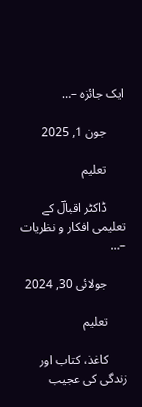ایک جائزہ –…

      جون 1, 2025

      تعلیم

      ڈاکٹر اقبالؔ کے تعلیمی افکار و نظریات –…

      جولائی 30, 2024

      تعلیم

      کاغذ، کتاب اور زندگی کی عجیب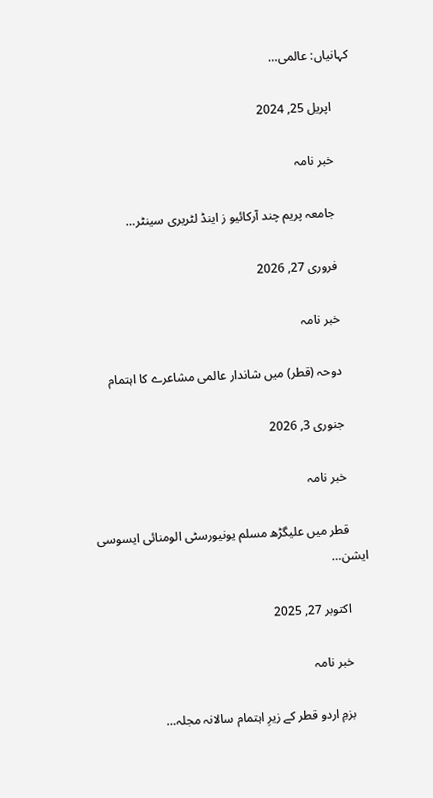کہانیاں: عالمی…

      اپریل 25, 2024

      خبر نامہ

      جامعہ پریم چند آرکائیو ز اینڈ لٹریری سینٹر…

      فروری 27, 2026

      خبر نامہ

      دوحہ (قطر) میں شاندار عالمی مشاعرے کا اہتمام

      جنوری 3, 2026

      خبر نامہ

      قطر میں علیگڑھ مسلم یونیورسٹی الومنائی ایسوسی ایشن…

      اکتوبر 27, 2025

      خبر نامہ

      بزمِ اردو قطر کے زیرِ اہتمام سالانہ مجلہ…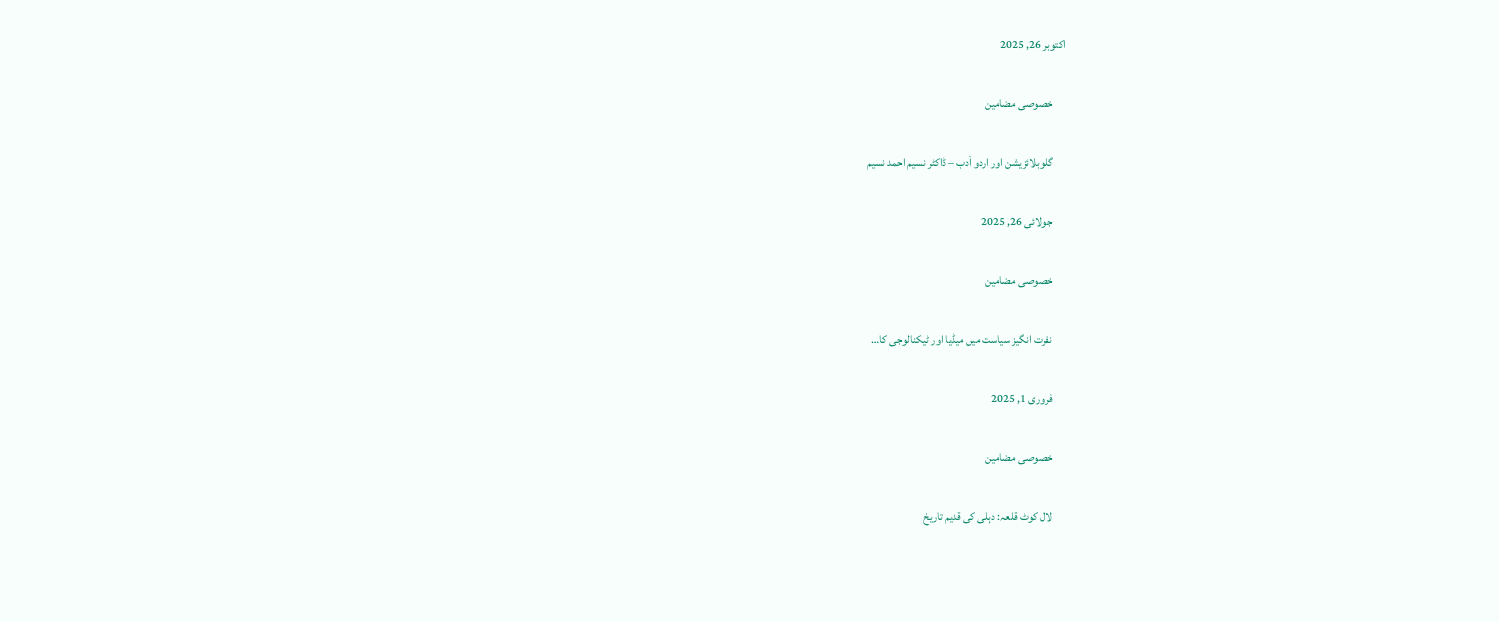اکتوبر 26, 2025

      خصوصی مضامین

      گلوبلائزیشن اور اردو اَدب – ڈاکٹر نسیم احمد نسیم

      جولائی 26, 2025

      خصوصی مضامین

      نفرت انگیز سیاست میں میڈیا اور ٹیکنالوجی کا…

      فروری 1, 2025

      خصوصی مضامین

      لال کوٹ قلعہ: دہلی کی قدیم تاریخ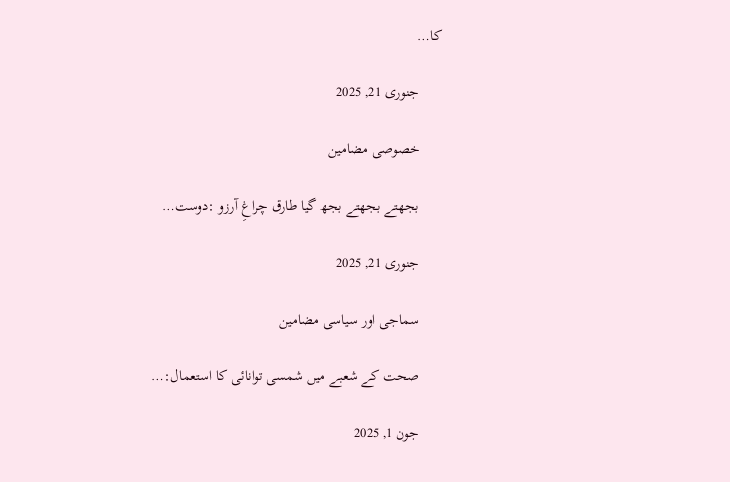کا…

      جنوری 21, 2025

      خصوصی مضامین

      بجھتے بجھتے بجھ گیا طارق چراغِ آرزو :دوست…

      جنوری 21, 2025

      سماجی اور سیاسی مضامین

      صحت کے شعبے میں شمسی توانائی کا استعمال:…

      جون 1, 2025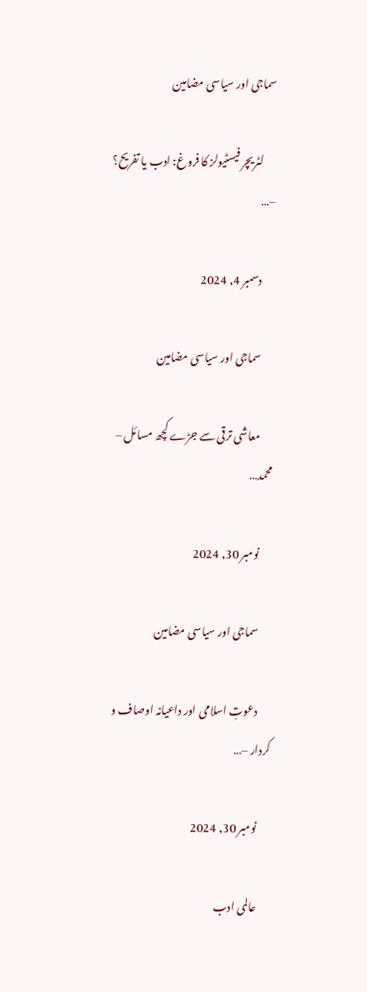سماجی اور سیاسی مضامین

      لٹریچر فیسٹیولز کا فروغ: ادب یا تفریح؟ –…

      دسمبر 4, 2024

      سماجی اور سیاسی مضامین

      معاشی ترقی سے جڑے کچھ مسائل –  محمد…

      نومبر 30, 2024

      سماجی اور سیاسی مضامین

      دعوتِ اسلامی اور داعیانہ اوصاف و کردار –…

      نومبر 30, 2024

      عالمی ادب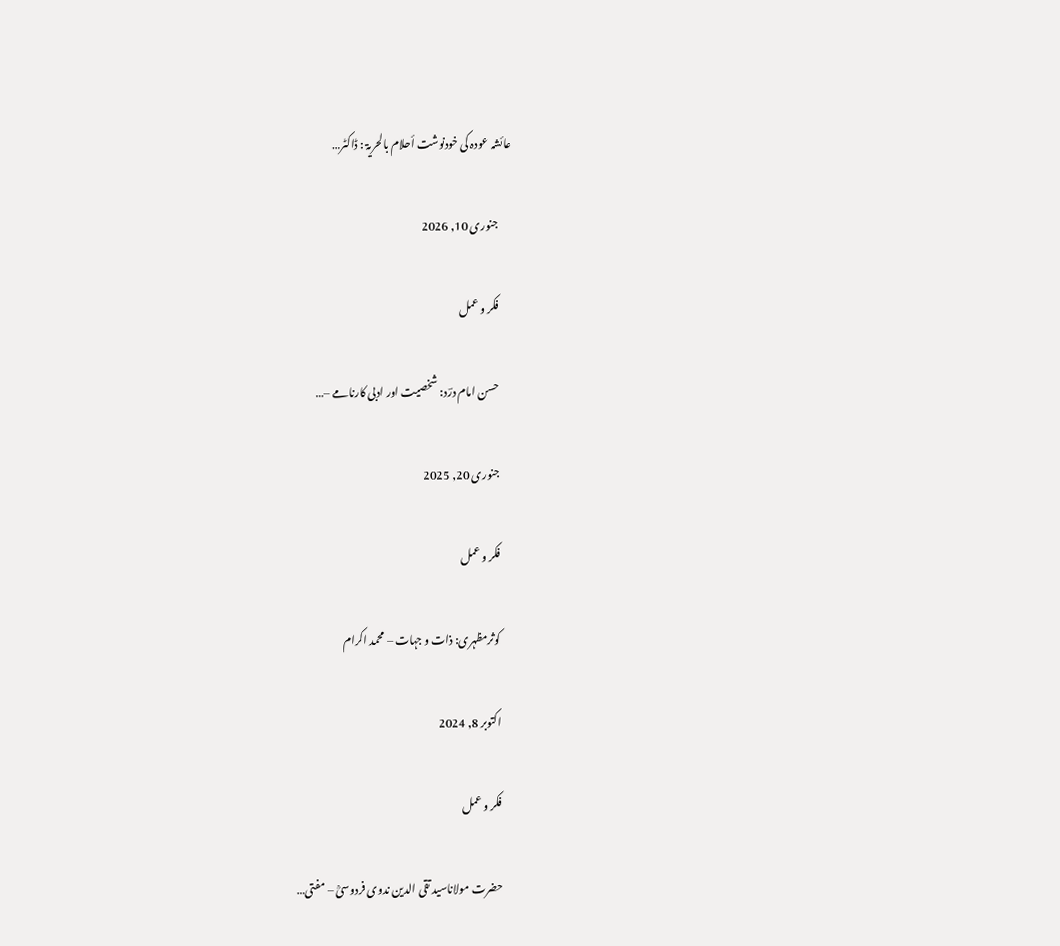عائشہ عودہ کی خودنوشت أحلام بالحریۃ : ڈاکٹر…

      جنوری 10, 2026

      فکر و عمل

      حسن امام درؔد: شخصیت اور ادبی کارنامے –…

      جنوری 20, 2025

      فکر و عمل

      کوثرمظہری: ذات و جہات – محمد اکرام

      اکتوبر 8, 2024

      فکر و عمل

      حضرت مولاناسید تقی الدین ندوی فردوسیؒ – مفتی…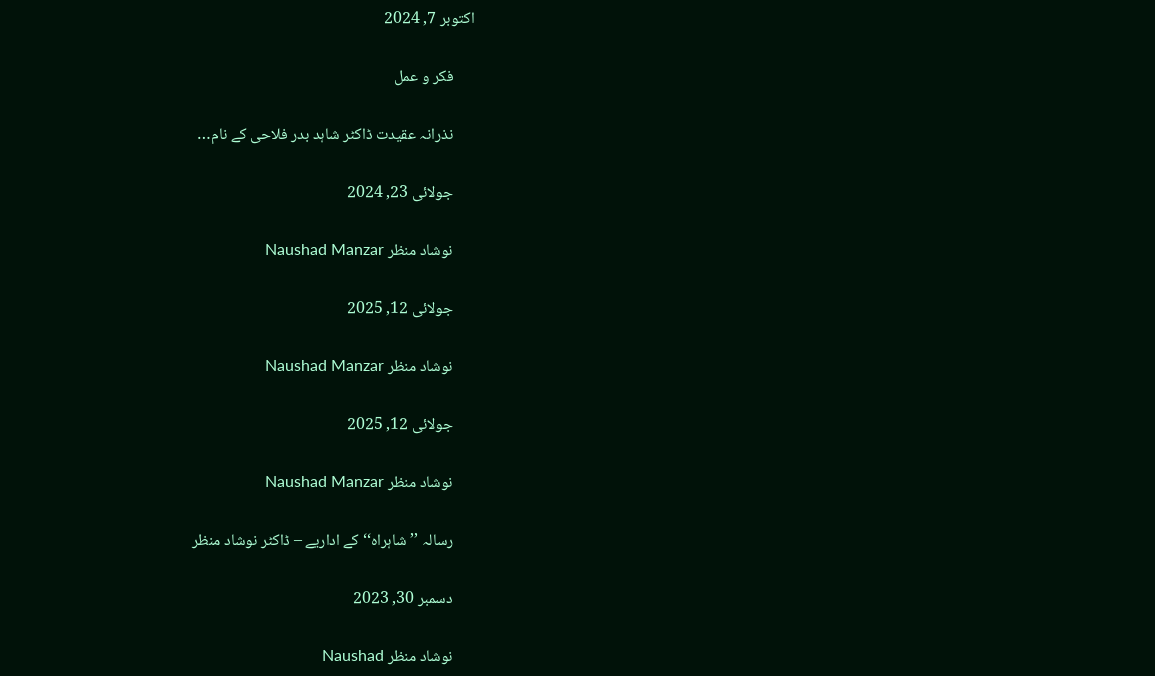اکتوبر 7, 2024

      فکر و عمل

      نذرانہ عقیدت ڈاکٹر شاہد بدر فلاحی کے نام…

      جولائی 23, 2024

      نوشاد منظر Naushad Manzar

      جولائی 12, 2025

      نوشاد منظر Naushad Manzar

      جولائی 12, 2025

      نوشاد منظر Naushad Manzar

      رسالہ ’’شاہراہ‘‘ کے اداریے – ڈاکٹر نوشاد منظر

      دسمبر 30, 2023

      نوشاد منظر Naushad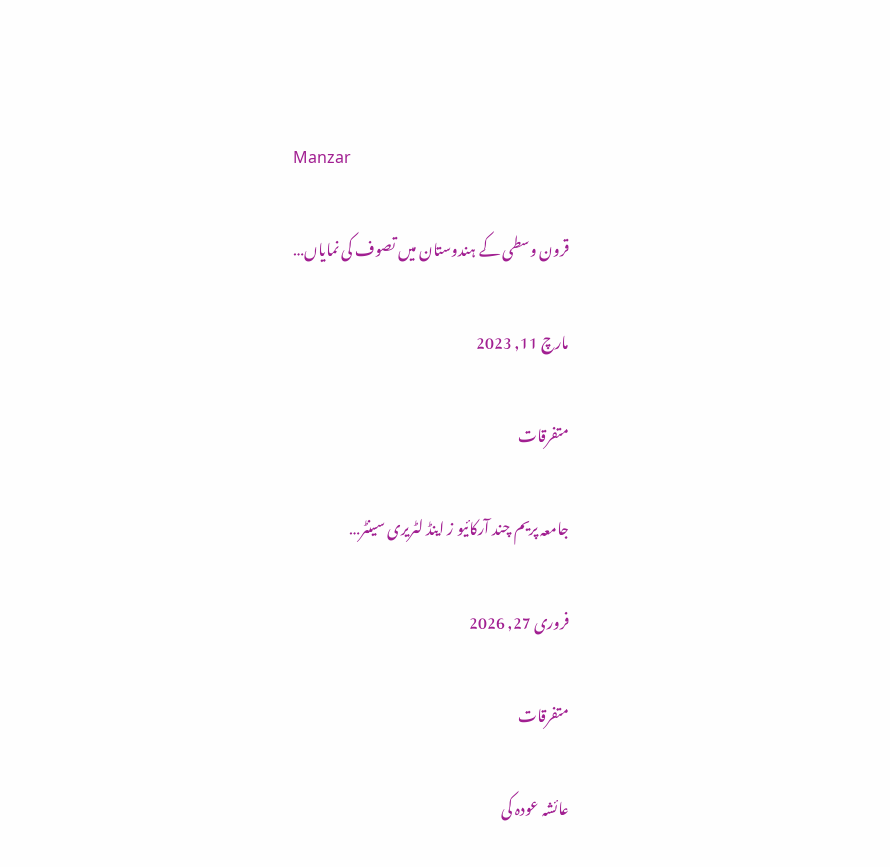Manzar

      قرون وسطی کے ہندوستان میں تصوف کی نمایاں…

      مارچ 11, 2023

      متفرقات

      جامعہ پریم چند آرکائیو ز اینڈ لٹریری سینٹر…

      فروری 27, 2026

      متفرقات

      عائشہ عودہ کی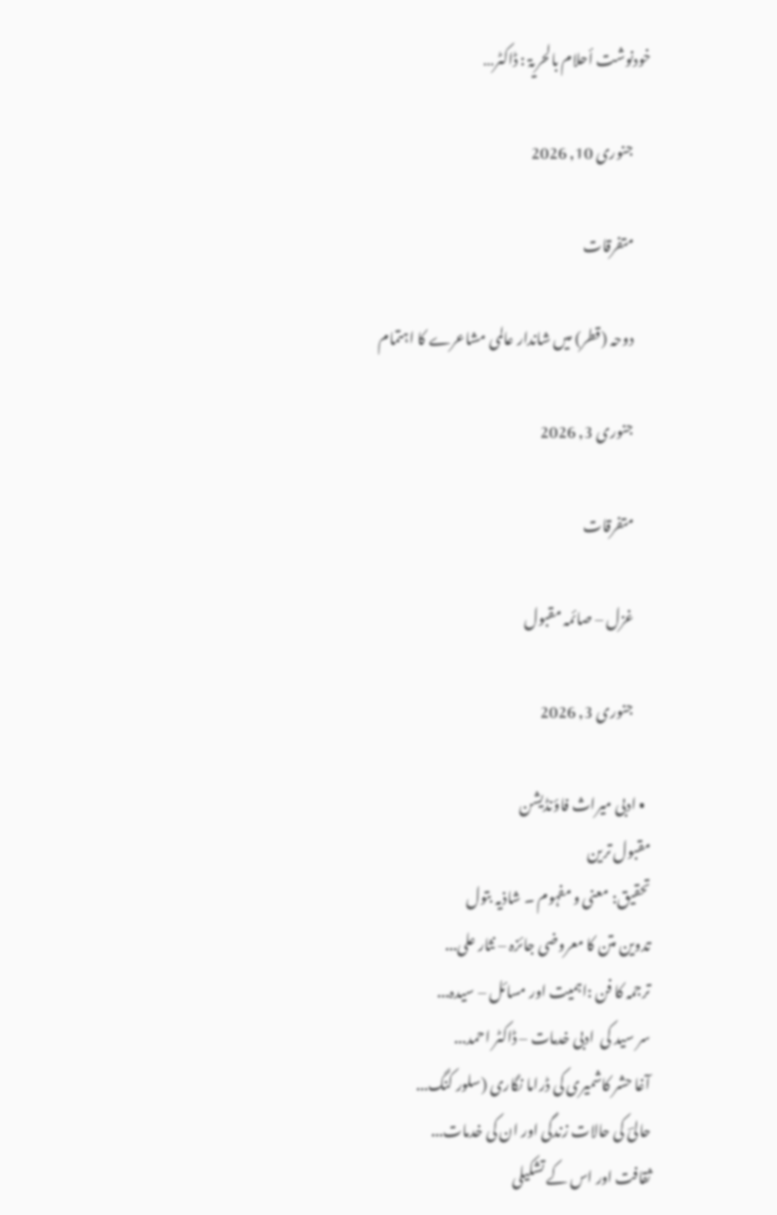خودنوشت أحلام بالحریۃ : ڈاکٹر…

      جنوری 10, 2026

      متفرقات

      دوحہ (قطر) میں شاندار عالمی مشاعرے کا اہتمام

      جنوری 3, 2026

      متفرقات

      غزل – صائمہ مقبول

      جنوری 3, 2026

  • ادبی میراث فاؤنڈیشن
مقبول ترین
تحقیق: معنی و مفہوم ۔ شاذیہ بتول
تدوین متن کا معروضی جائزہ – نثار علی...
ترجمہ کا فن :اہمیت اور مسائل – سیدہ...
سر سید کی  ادبی خدمات – ڈاکٹر احمد...
آغا حشر کاشمیری کی ڈراما نگاری (سلور کنگ...
حالیؔ کی حالات زندگی اور ان کی خدمات...
ثقافت اور اس کے تشکیلی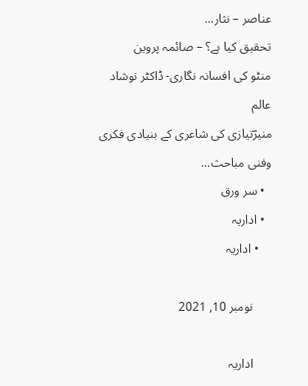عناصر – نثار...
تحقیق کیا ہے؟ – صائمہ پروین
منٹو کی افسانہ نگاری- ڈاکٹر نوشاد عالم
منیرؔنیازی کی شاعری کے بنیادی فکری وفنی مباحث...
  • سر ورق
  • اداریہ
    • اداریہ

      نومبر 10, 2021

      اداریہ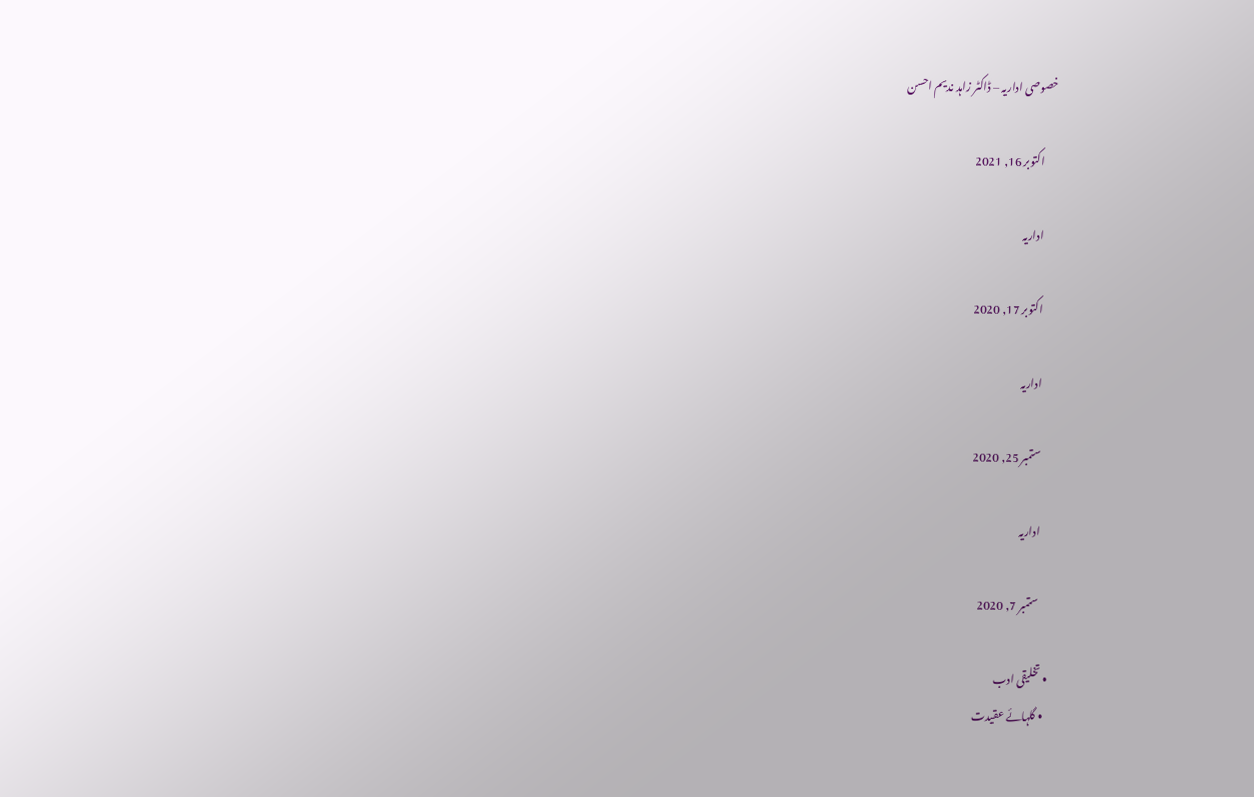خصوصی اداریہ – ڈاکٹر زاہد ندیم احسن

      اکتوبر 16, 2021

      اداریہ

      اکتوبر 17, 2020

      اداریہ

      ستمبر 25, 2020

      اداریہ

      ستمبر 7, 2020

  • تخلیقی ادب
    • گلہائے عقیدت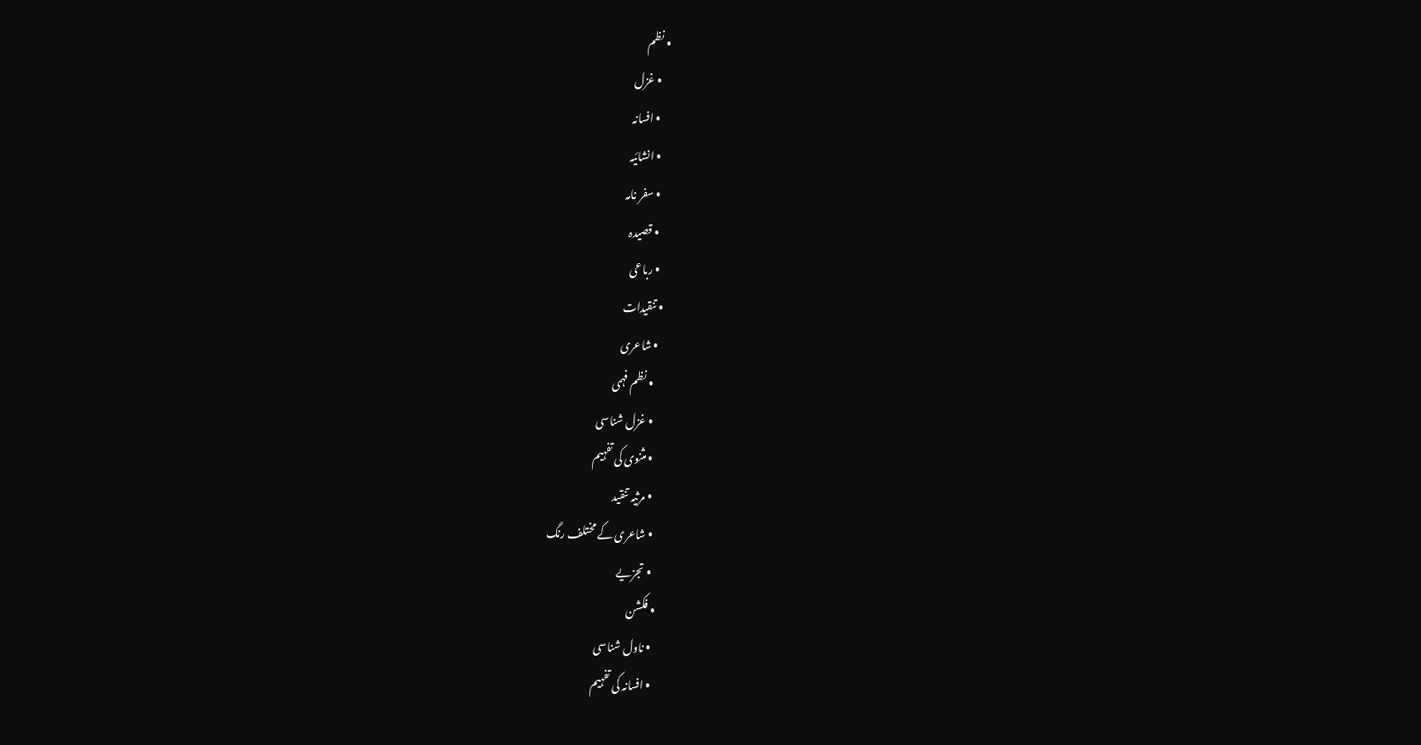• نظم
    • غزل
    • افسانہ
    • انشائیہ
    • سفر نامہ
    • قصیدہ
    • رباعی
  • تنقیدات
    • شاعری
      • نظم فہمی
      • غزل شناسی
      • مثنوی کی تفہیم
      • مرثیہ تنقید
      • شاعری کے مختلف رنگ
      • تجزیے
    • فکشن
      • ناول شناسی
      • افسانہ کی تفہیم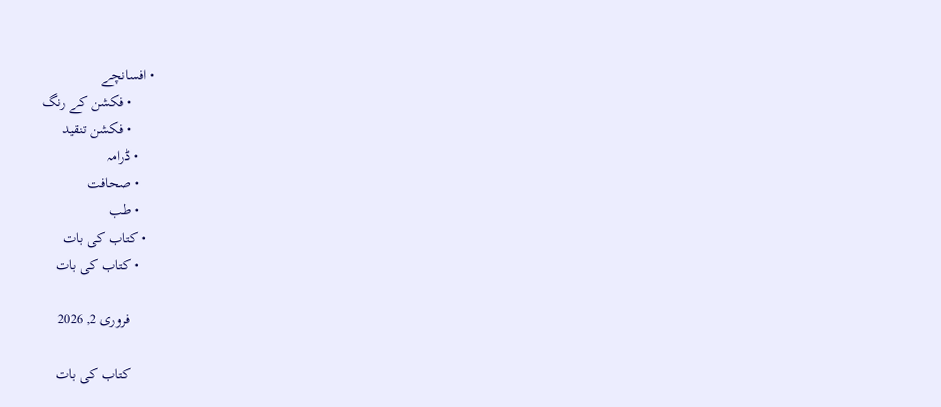• افسانچے
      • فکشن کے رنگ
      • فکشن تنقید
    • ڈرامہ
    • صحافت
    • طب
  • کتاب کی بات
    • کتاب کی بات

      فروری 2, 2026

      کتاب کی بات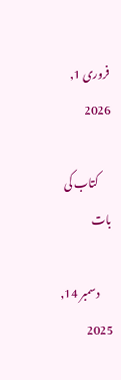فروری 1, 2026

      کتاب کی بات

      دسمبر 14, 2025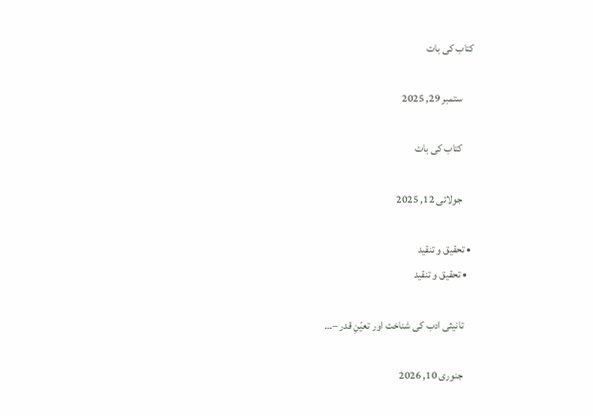کتاب کی بات

      ستمبر 29, 2025

      کتاب کی بات

      جولائی 12, 2025

  • تحقیق و تنقید
    • تحقیق و تنقید

      تانیثی ادب کی شناخت اور تعیّنِ قدر –…

      جنوری 10, 2026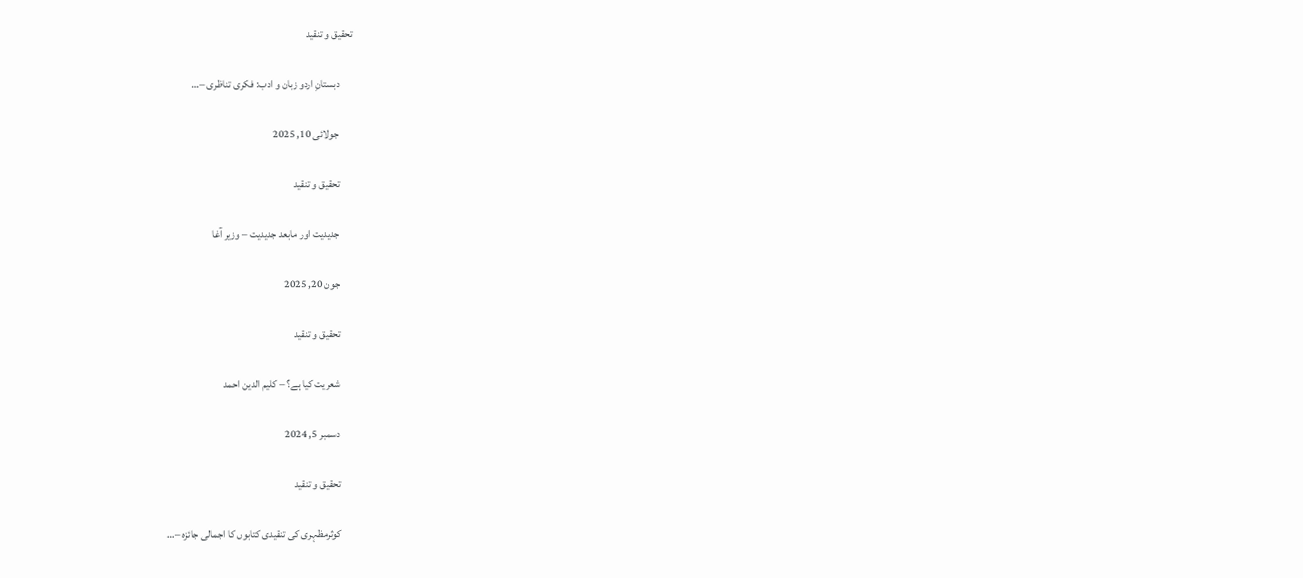تحقیق و تنقید

      دبستانِ اردو زبان و ادب: فکری تناظری –…

      جولائی 10, 2025

      تحقیق و تنقید

      جدیدیت اور مابعد جدیدیت – وزیر آغا

      جون 20, 2025

      تحقیق و تنقید

      شعریت کیا ہے؟ – کلیم الدین احمد

      دسمبر 5, 2024

      تحقیق و تنقید

      کوثرمظہری کی تنقیدی کتابوں کا اجمالی جائزہ –…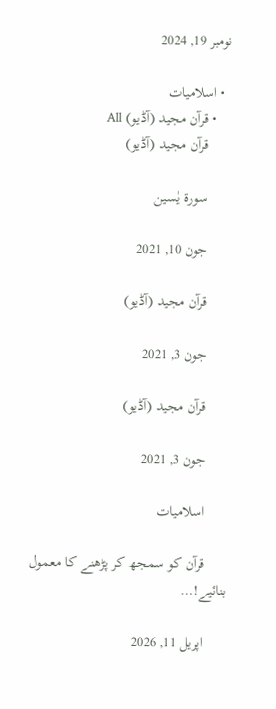نومبر 19, 2024

  • اسلامیات
    • قرآن مجید (آڈیو) All
      قرآن مجید (آڈیو)

      سورۃ یٰسین

      جون 10, 2021

      قرآن مجید (آڈیو)

      جون 3, 2021

      قرآن مجید (آڈیو)

      جون 3, 2021

      اسلامیات

      قرآن کو سمجھ کر پڑھنے کا معمول بنائیے!…

      اپریل 11, 2026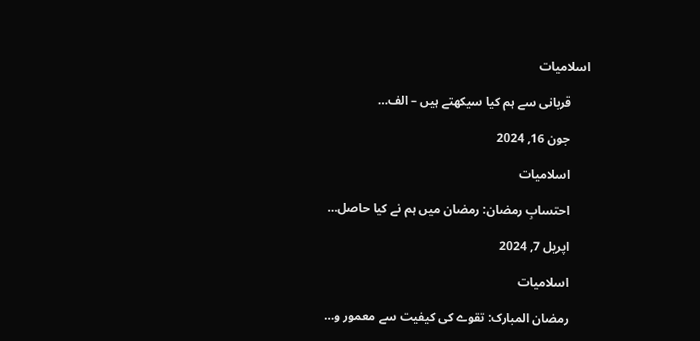اسلامیات

      قربانی سے ہم کیا سیکھتے ہیں – الف…

      جون 16, 2024

      اسلامیات

      احتسابِ رمضان: رمضان میں ہم نے کیا حاصل…

      اپریل 7, 2024

      اسلامیات

      رمضان المبارک: تقوے کی کیفیت سے معمور و…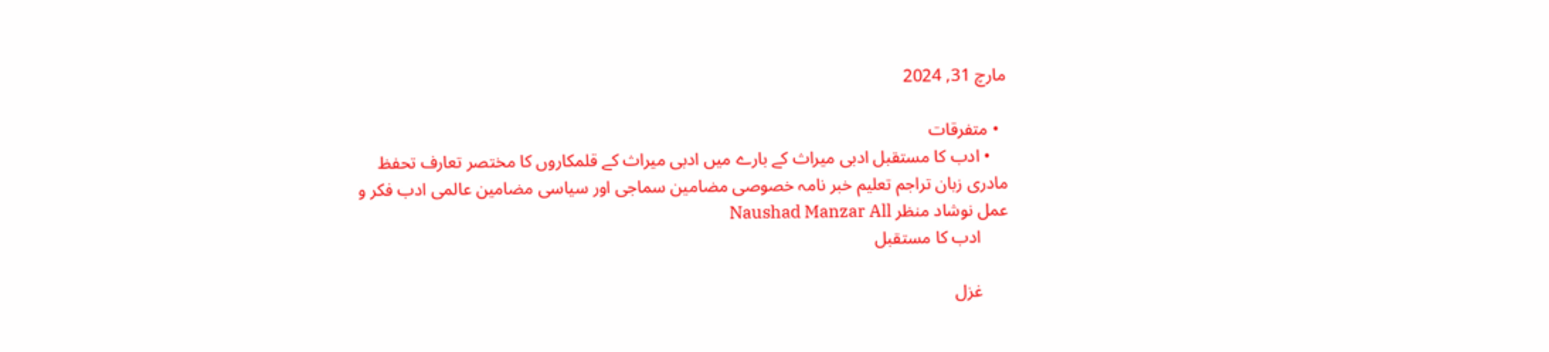مارچ 31, 2024

  • متفرقات
    • ادب کا مستقبل ادبی میراث کے بارے میں ادبی میراث کے قلمکاروں کا مختصر تعارف تحفظ مادری زبان تراجم تعلیم خبر نامہ خصوصی مضامین سماجی اور سیاسی مضامین عالمی ادب فکر و عمل نوشاد منظر Naushad Manzar All
      ادب کا مستقبل

      غزل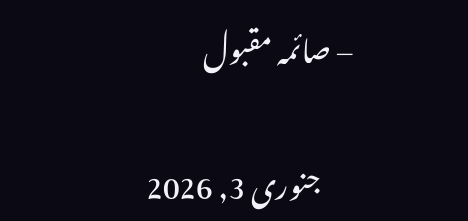– صائمہ مقبول

      جنوری 3, 2026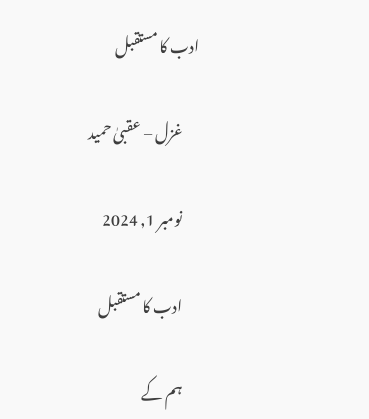ادب کا مستقبل

      غزل – عقبیٰ حمید

      نومبر 1, 2024

      ادب کا مستقبل

      ہم کے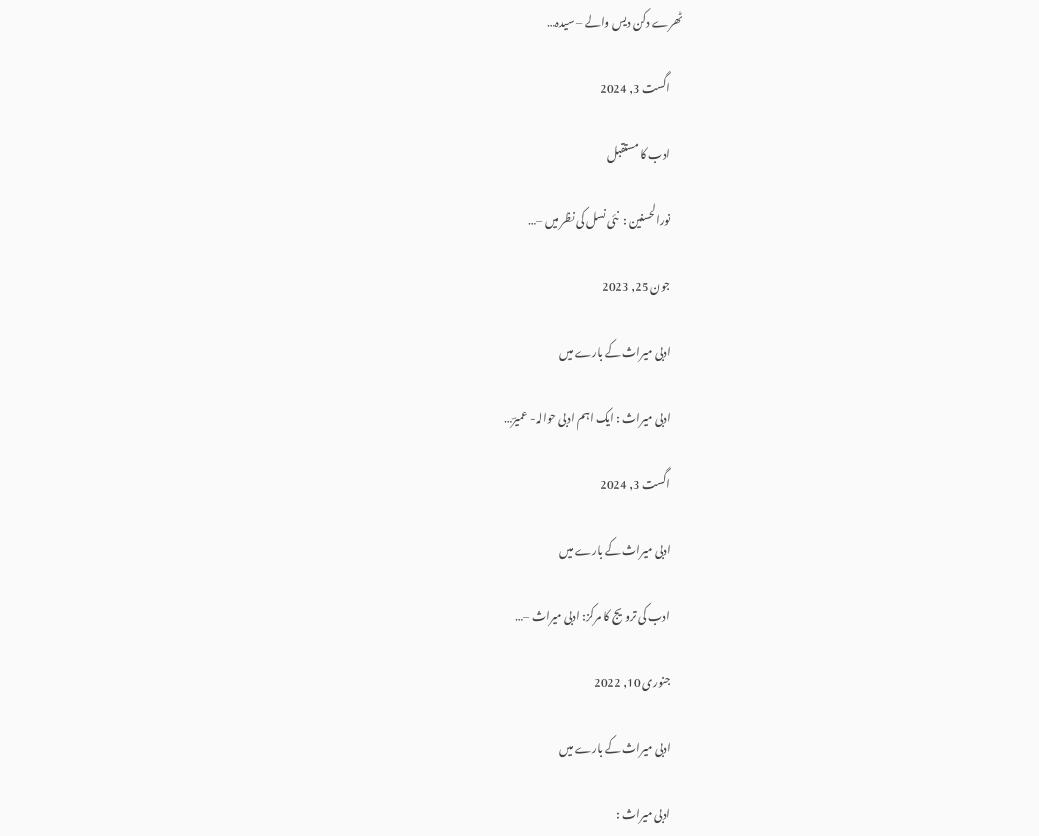ٹھرے دکن دیس والے – سیدہ…

      اگست 3, 2024

      ادب کا مستقبل

      نورالحسنین :  نئی نسل کی نظر میں –…

      جون 25, 2023

      ادبی میراث کے بارے میں

      ادبی میراث : ایک اہم ادبی حوالہ- عمیرؔ…

      اگست 3, 2024

      ادبی میراث کے بارے میں

      ادب کی ترویج کا مرکز: ادبی میراث –…

      جنوری 10, 2022

      ادبی میراث کے بارے میں

      ادبی میراث :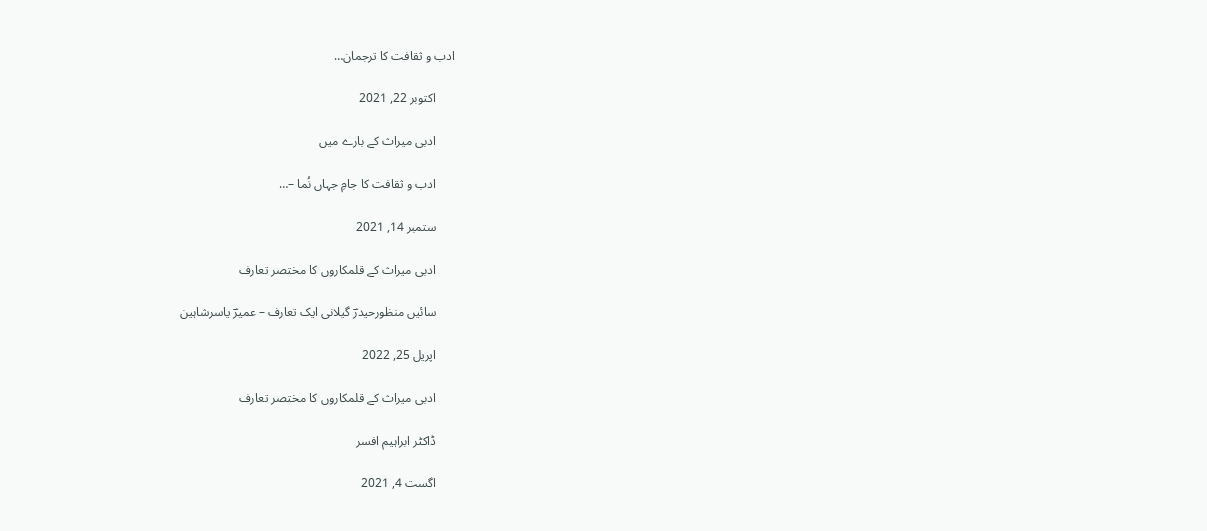ادب و ثقافت کا ترجمان…

      اکتوبر 22, 2021

      ادبی میراث کے بارے میں

      ادب و ثقافت کا جامِ جہاں نُما –…

      ستمبر 14, 2021

      ادبی میراث کے قلمکاروں کا مختصر تعارف

      سائیں منظورحیدرؔ گیلانی ایک تعارف – عمیرؔ یاسرشاہین

      اپریل 25, 2022

      ادبی میراث کے قلمکاروں کا مختصر تعارف

      ڈاکٹر ابراہیم افسر

      اگست 4, 2021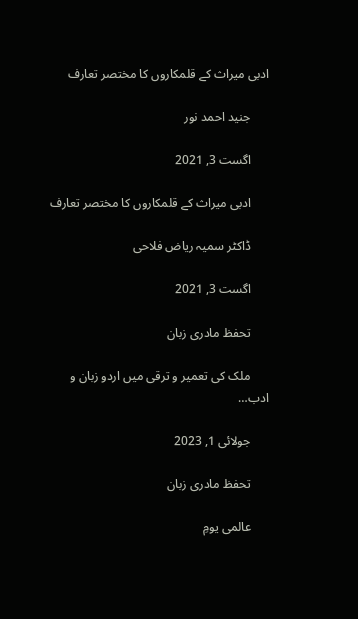ادبی میراث کے قلمکاروں کا مختصر تعارف

      جنید احمد نور

      اگست 3, 2021

      ادبی میراث کے قلمکاروں کا مختصر تعارف

      ڈاکٹر سمیہ ریاض فلاحی

      اگست 3, 2021

      تحفظ مادری زبان

      ملک کی تعمیر و ترقی میں اردو زبان و ادب…

      جولائی 1, 2023

      تحفظ مادری زبان

      عالمی یومِ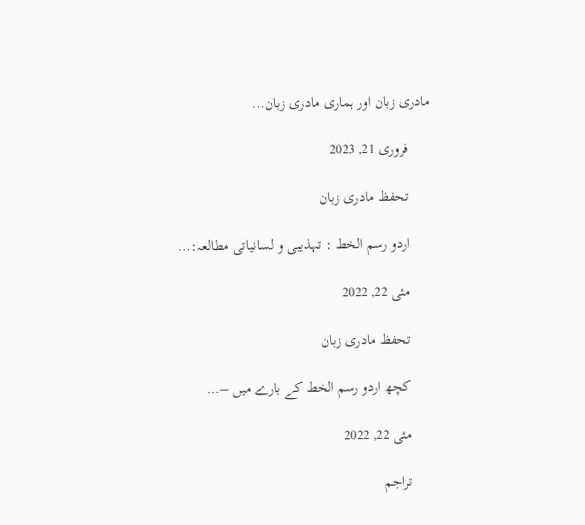مادری زبان اور ہماری مادری زبان…

      فروری 21, 2023

      تحفظ مادری زبان

      اردو رسم الخط : تہذیبی و لسانیاتی مطالعہ:…

      مئی 22, 2022

      تحفظ مادری زبان

      کچھ اردو رسم الخط کے بارے میں –…

      مئی 22, 2022

      تراجم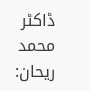ڈاکٹر محمد ریحان: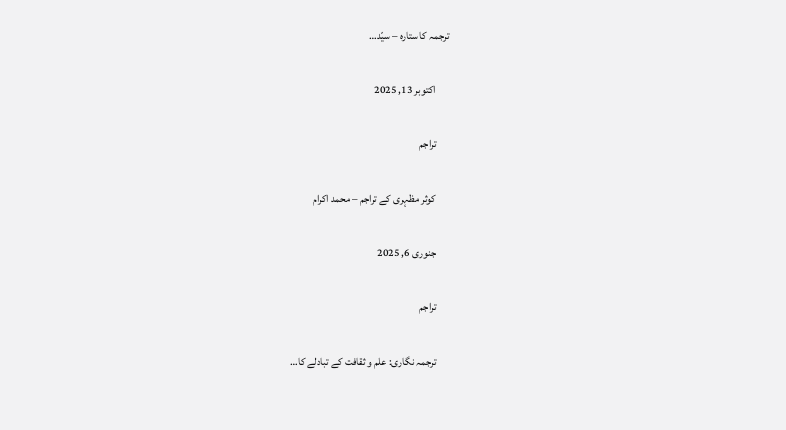ترجمہ کا ستارہ – سیّد…

      اکتوبر 13, 2025

      تراجم

      کوثر مظہری کے تراجم – محمد اکرام

      جنوری 6, 2025

      تراجم

      ترجمہ نگاری: علم و ثقافت کے تبادلے کا…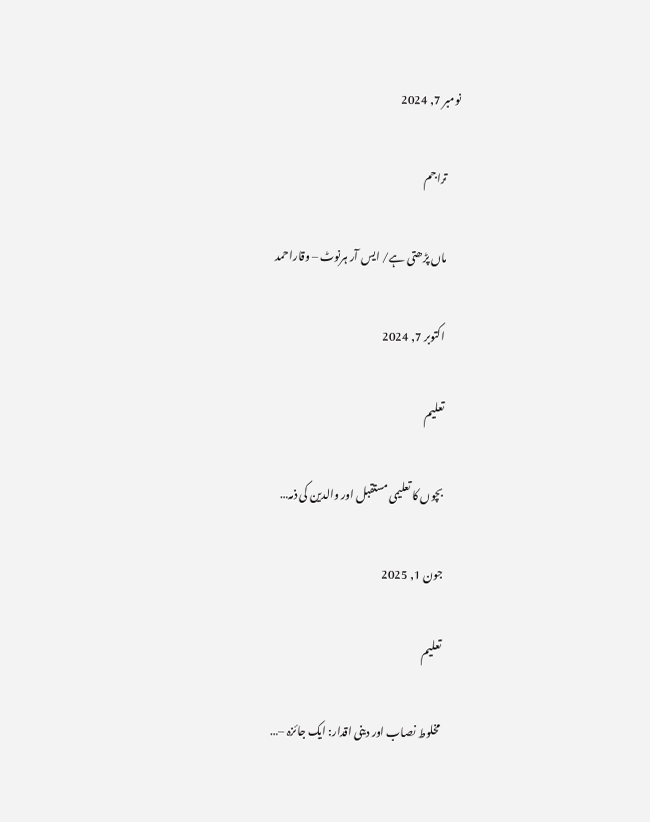نومبر 7, 2024

      تراجم

      ماں پڑھتی ہے/ ایس آر ہرنوٹ – وقاراحمد

      اکتوبر 7, 2024

      تعلیم

      بچوں کا تعلیمی مستقبل اور والدین کی ذمہ…

      جون 1, 2025

      تعلیم

      مخلوط نصاب اور دینی اقدار: ایک جائزہ –…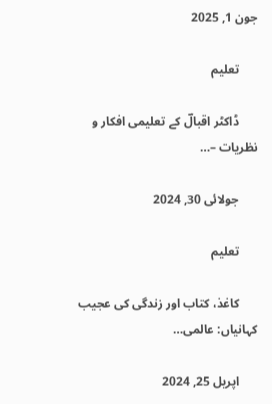جون 1, 2025

      تعلیم

      ڈاکٹر اقبالؔ کے تعلیمی افکار و نظریات –…

      جولائی 30, 2024

      تعلیم

      کاغذ، کتاب اور زندگی کی عجیب کہانیاں: عالمی…

      اپریل 25, 2024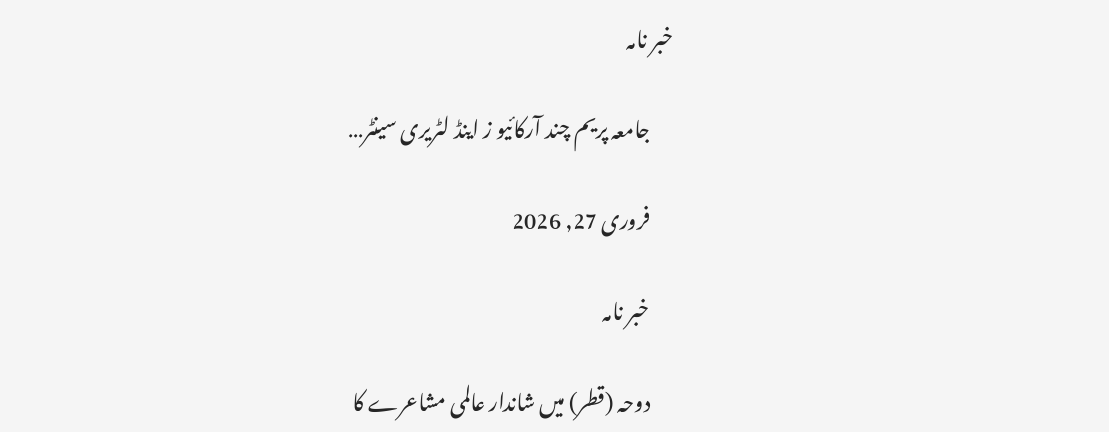خبر نامہ

      جامعہ پریم چند آرکائیو ز اینڈ لٹریری سینٹر…

      فروری 27, 2026

      خبر نامہ

      دوحہ (قطر) میں شاندار عالمی مشاعرے کا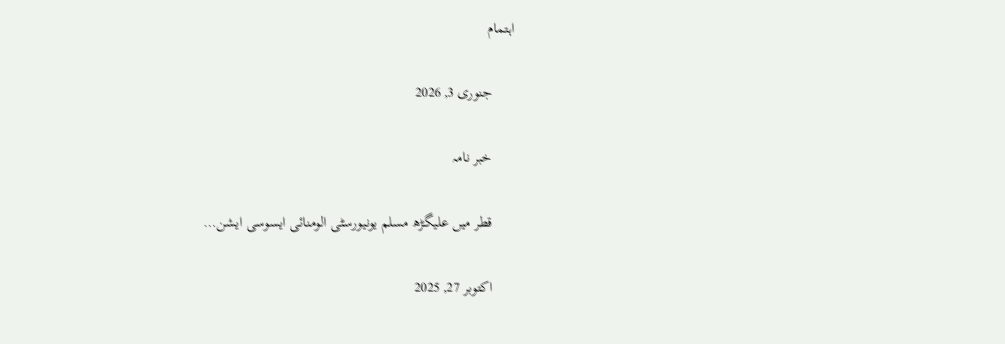اہتمام

      جنوری 3, 2026

      خبر نامہ

      قطر میں علیگڑھ مسلم یونیورسٹی الومنائی ایسوسی ایشن…

      اکتوبر 27, 2025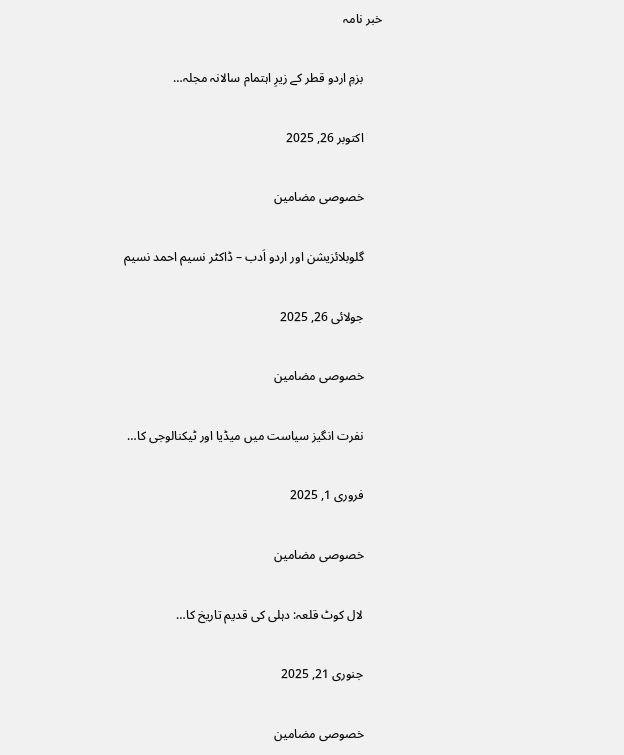خبر نامہ

      بزمِ اردو قطر کے زیرِ اہتمام سالانہ مجلہ…

      اکتوبر 26, 2025

      خصوصی مضامین

      گلوبلائزیشن اور اردو اَدب – ڈاکٹر نسیم احمد نسیم

      جولائی 26, 2025

      خصوصی مضامین

      نفرت انگیز سیاست میں میڈیا اور ٹیکنالوجی کا…

      فروری 1, 2025

      خصوصی مضامین

      لال کوٹ قلعہ: دہلی کی قدیم تاریخ کا…

      جنوری 21, 2025

      خصوصی مضامین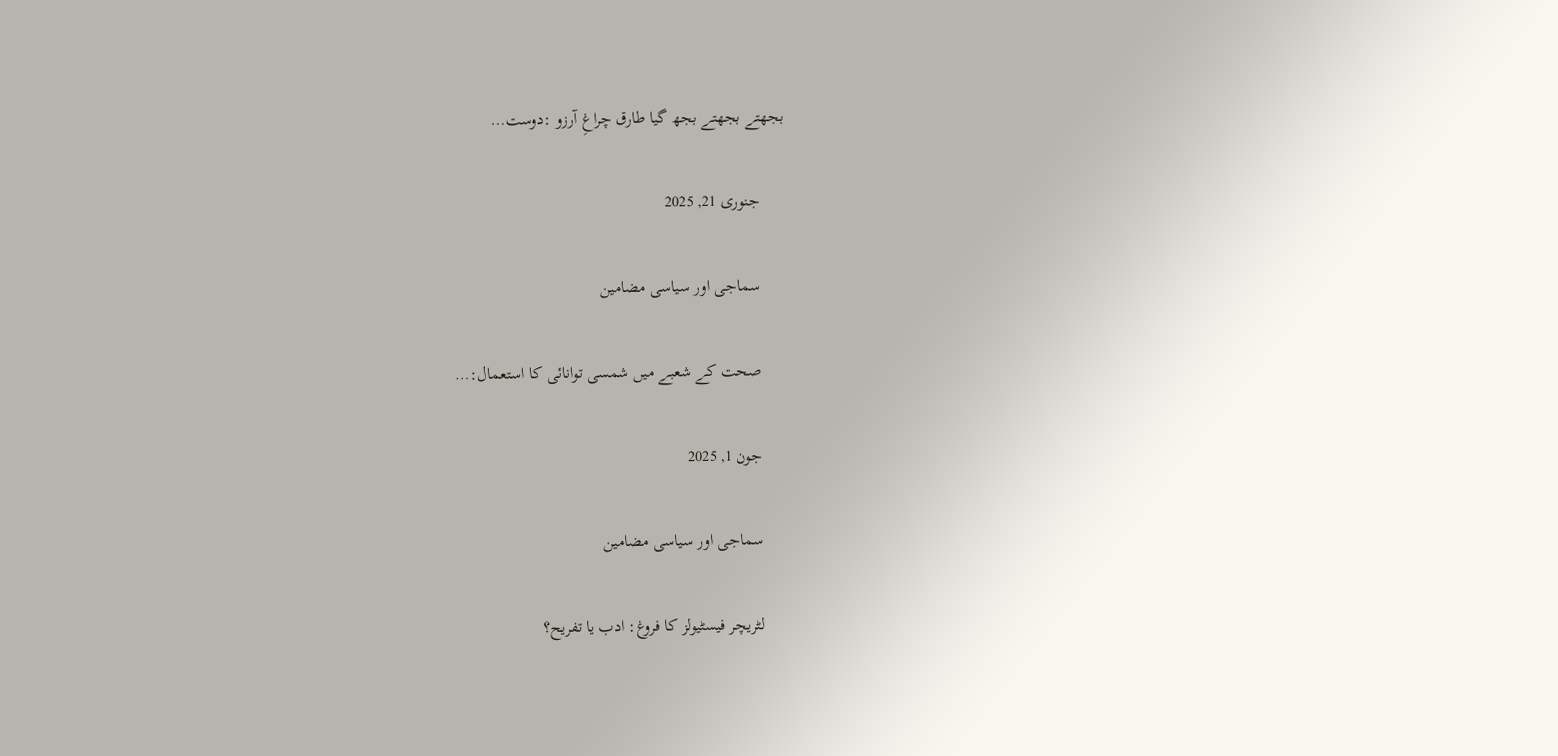بجھتے بجھتے بجھ گیا طارق چراغِ آرزو :دوست…

      جنوری 21, 2025

      سماجی اور سیاسی مضامین

      صحت کے شعبے میں شمسی توانائی کا استعمال:…

      جون 1, 2025

      سماجی اور سیاسی مضامین

      لٹریچر فیسٹیولز کا فروغ: ادب یا تفریح؟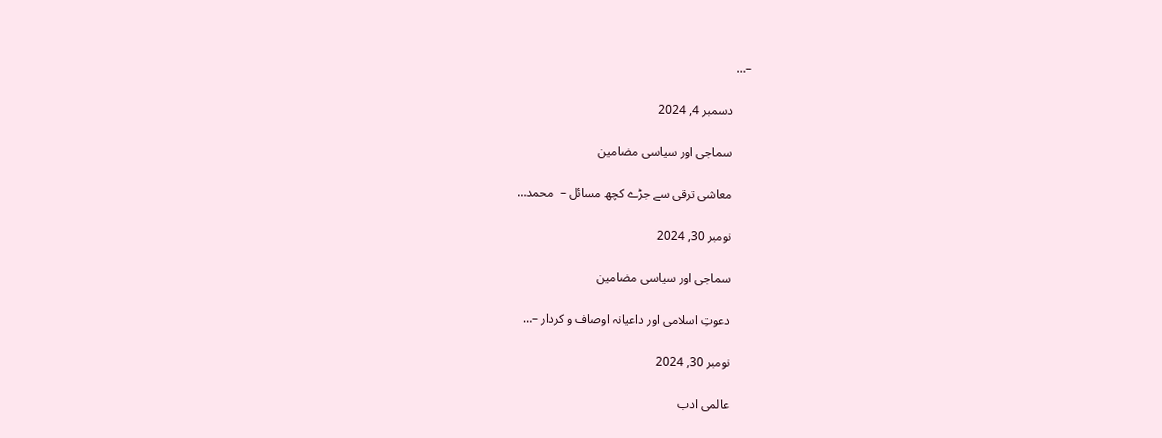–…

      دسمبر 4, 2024

      سماجی اور سیاسی مضامین

      معاشی ترقی سے جڑے کچھ مسائل –  محمد…

      نومبر 30, 2024

      سماجی اور سیاسی مضامین

      دعوتِ اسلامی اور داعیانہ اوصاف و کردار –…

      نومبر 30, 2024

      عالمی ادب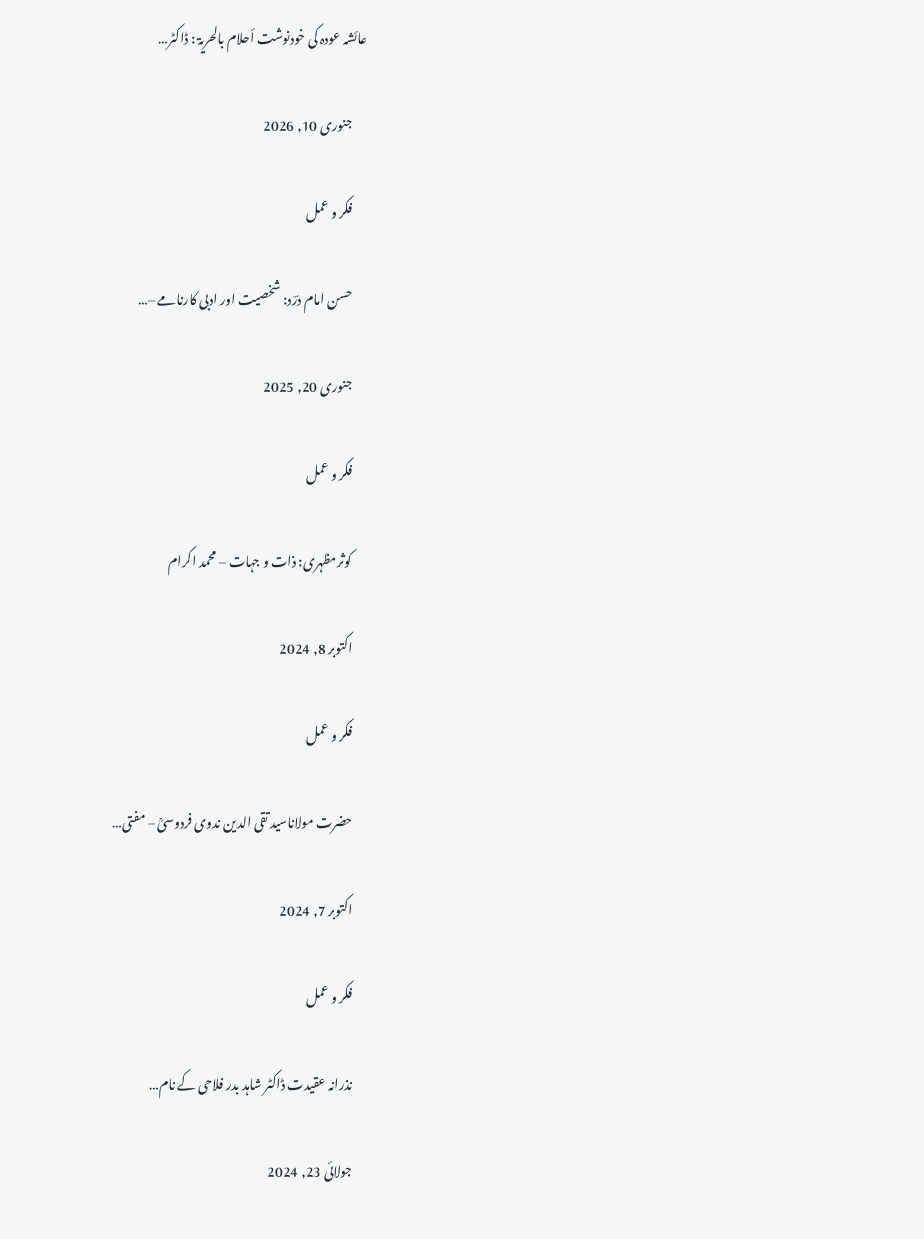عائشہ عودہ کی خودنوشت أحلام بالحریۃ : ڈاکٹر…

      جنوری 10, 2026

      فکر و عمل

      حسن امام درؔد: شخصیت اور ادبی کارنامے –…

      جنوری 20, 2025

      فکر و عمل

      کوثرمظہری: ذات و جہات – محمد اکرام

      اکتوبر 8, 2024

      فکر و عمل

      حضرت مولاناسید تقی الدین ندوی فردوسیؒ – مفتی…

      اکتوبر 7, 2024

      فکر و عمل

      نذرانہ عقیدت ڈاکٹر شاہد بدر فلاحی کے نام…

      جولائی 23, 2024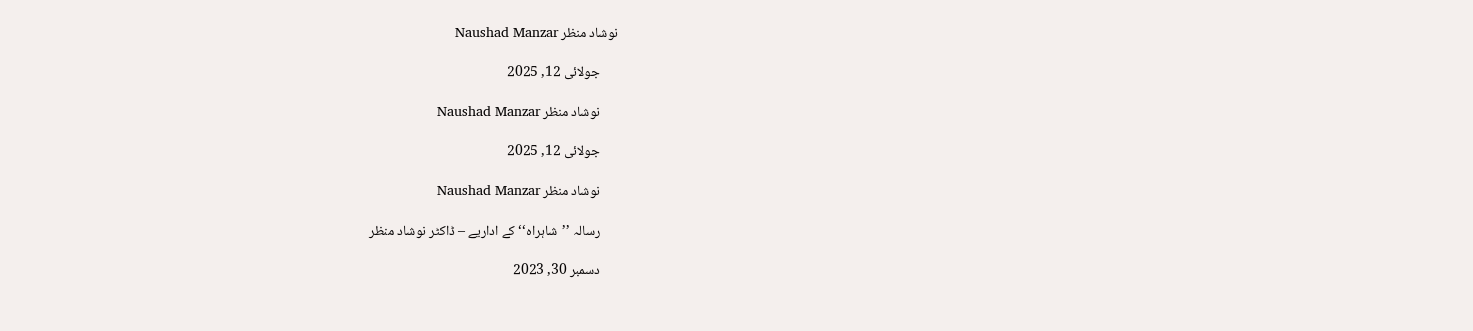نوشاد منظر Naushad Manzar

      جولائی 12, 2025

      نوشاد منظر Naushad Manzar

      جولائی 12, 2025

      نوشاد منظر Naushad Manzar

      رسالہ ’’شاہراہ‘‘ کے اداریے – ڈاکٹر نوشاد منظر

      دسمبر 30, 2023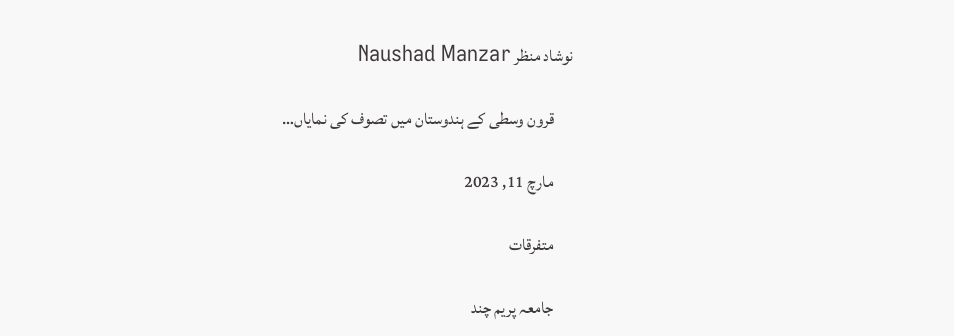نوشاد منظر Naushad Manzar

      قرون وسطی کے ہندوستان میں تصوف کی نمایاں…

      مارچ 11, 2023

      متفرقات

      جامعہ پریم چند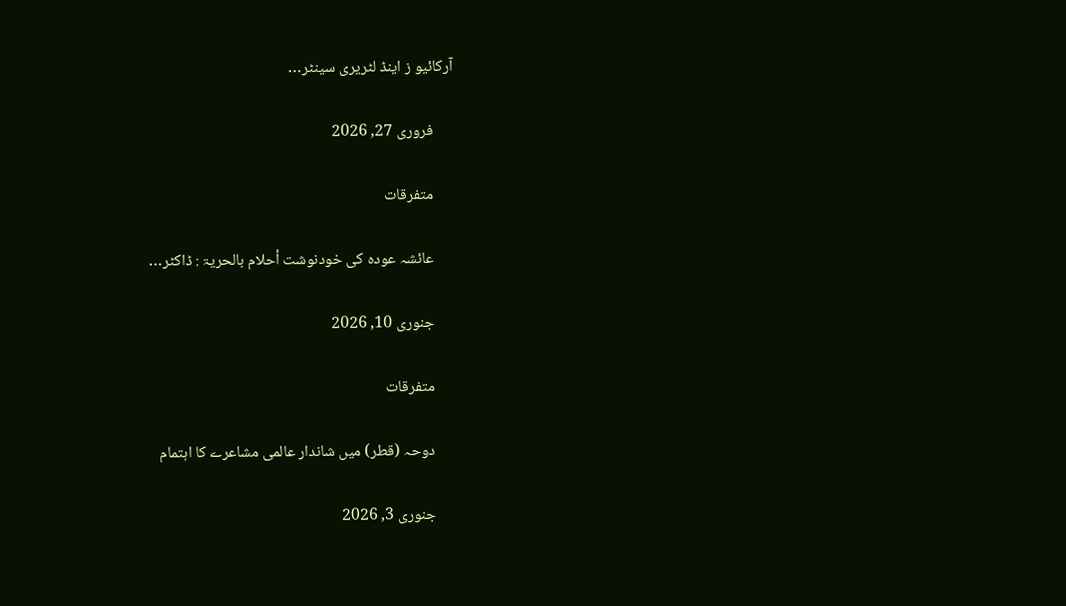آرکائیو ز اینڈ لٹریری سینٹر…

      فروری 27, 2026

      متفرقات

      عائشہ عودہ کی خودنوشت أحلام بالحریۃ : ڈاکٹر…

      جنوری 10, 2026

      متفرقات

      دوحہ (قطر) میں شاندار عالمی مشاعرے کا اہتمام

      جنوری 3, 2026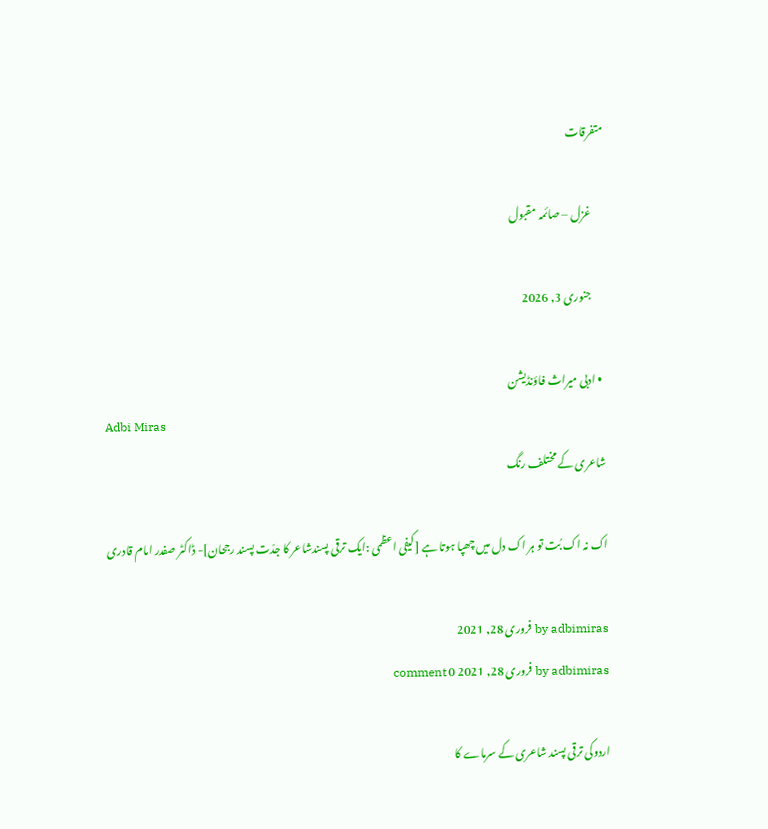متفرقات

      غزل – صائمہ مقبول

      جنوری 3, 2026

  • ادبی میراث فاؤنڈیشن
Adbi Miras
شاعری کے مختلف رنگ

اک نہ اک بُت تو ہر اک دل میں چھپا ہوتا ہے [کیفی اعظمی :ایک ترقی پسندشاعر کا جدّت پسند رجحان]- ڈاکٹر صفدر امام قادری

by adbimiras فروری 28, 2021
by adbimiras فروری 28, 2021 0 comment

اردوکی ترقی پسند شاعری کے سرماے کا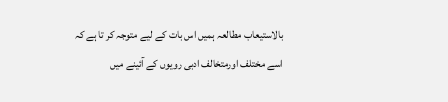بالاستیعاب مطالعہ ہمیں اس بات کے لیے متوجہ کر تا ہے کہ اسے مختلف اورمتخالف ادبی رویوں کے آئینے میں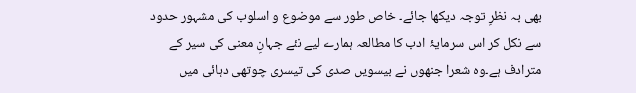بھی بہ نظرِ توجہ دیکھا جائے۔ خاص طور سے موضوع و اسلوب کی مشہور حدود سے نکل کر اس سرمایۂ ادب کا مطالعہ ہمارے لیے نئے جہانِ معنی کی سیر کے مترادف ہے۔وہ شعرا جنھوں نے بیسویں صدی کی تیسری چوتھی دہائی میں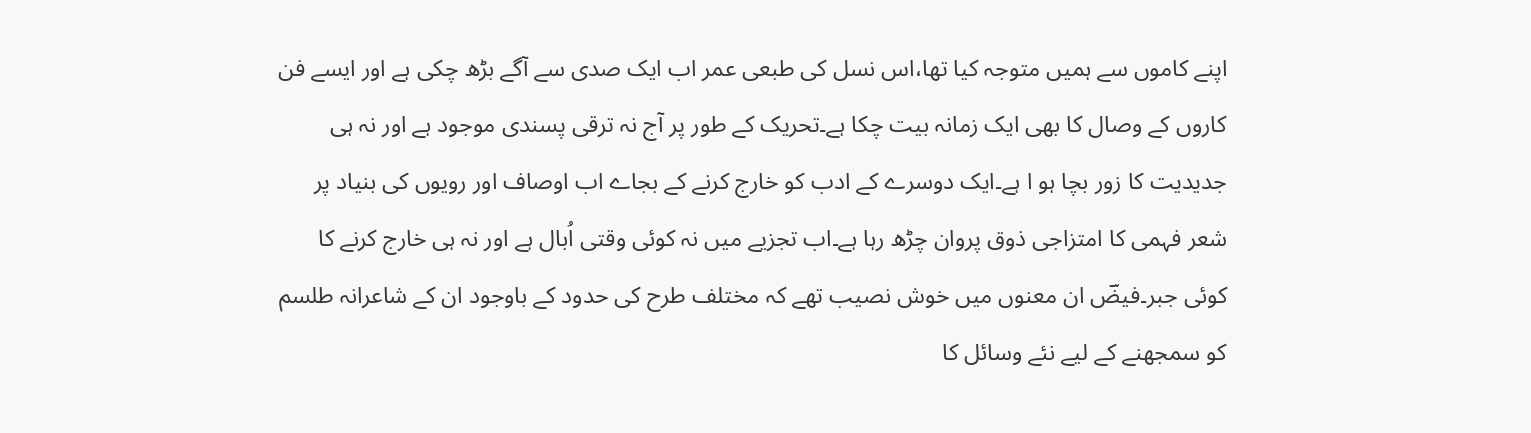اپنے کاموں سے ہمیں متوجہ کیا تھا،اس نسل کی طبعی عمر اب ایک صدی سے آگے بڑھ چکی ہے اور ایسے فن کاروں کے وصال کا بھی ایک زمانہ بیت چکا ہے۔تحریک کے طور پر آج نہ ترقی پسندی موجود ہے اور نہ ہی جدیدیت کا زور بچا ہو ا ہے۔ایک دوسرے کے ادب کو خارج کرنے کے بجاے اب اوصاف اور رویوں کی بنیاد پر شعر فہمی کا امتزاجی ذوق پروان چڑھ رہا ہے۔اب تجزیے میں نہ کوئی وقتی اُبال ہے اور نہ ہی خارج کرنے کا کوئی جبر۔فیضؔ ان معنوں میں خوش نصیب تھے کہ مختلف طرح کی حدود کے باوجود ان کے شاعرانہ طلسم کو سمجھنے کے لیے نئے وسائل کا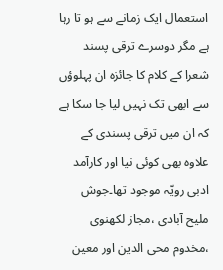استعمال ایک زمانے سے ہو تا رہا ہے مگر دوسرے ترقی پسند شعرا کے کلام کا جائزہ ان پہلوؤں سے ابھی تک نہیں لیا جا سکا ہے کہ ان میں ترقی پسندی کے علاوہ بھی کوئی نیا اور کارآمد ادبی رویّہ موجود تھا۔جوش ملیح آبادی ،مجاز لکھنوی ،مخدوم محی الدین اور معین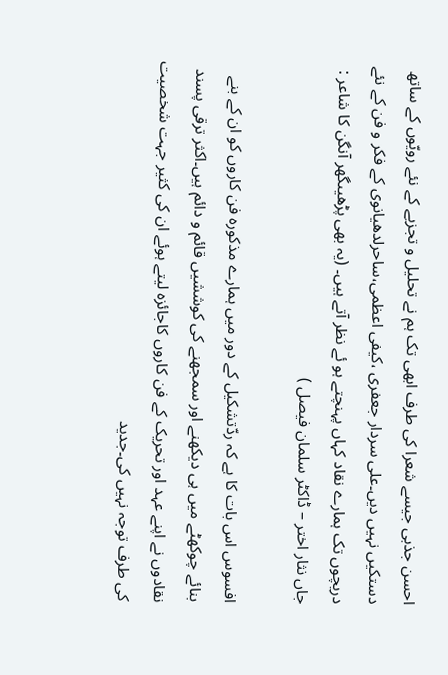احسن جذبی جیسے شعرا کی طرف ابھی تک ہم نے تحلیل و تجزیے کے نئے رویّوں کے ساتھ دستکیں نہیں دیں۔علی سردار جعفری ،کیفی اعظمی،ساحرلدھیانوی کے فکر و فن کے نئے دریچوں تک ہمارے نقاد کہاں پہنچتے ہو ئے نظر آتے ہیں۔ (یہ بھی پڑھیںگھر آنگن کا شاعر : جاں نثار اختر – ڈاکٹر سلمان فیصل )

افسوس اس بات کا ہے کہ ردّتشکیل کے دور میں ہمارے مذکورہ فن کاروں کو ان کے بنے بنائے چوکھٹے میں ہی دیکھنے اور سمجھنے کی کوششیں قائم و دائم ہیں۔اکثر ترقی پسند نقادوں نے اپنے عہد اور تحریک کے فن کاروں کاجائزہ لیتے ہوئے ان کی کثیر جہت شخصیت کی طرف توجہ نہیں کی۔جدید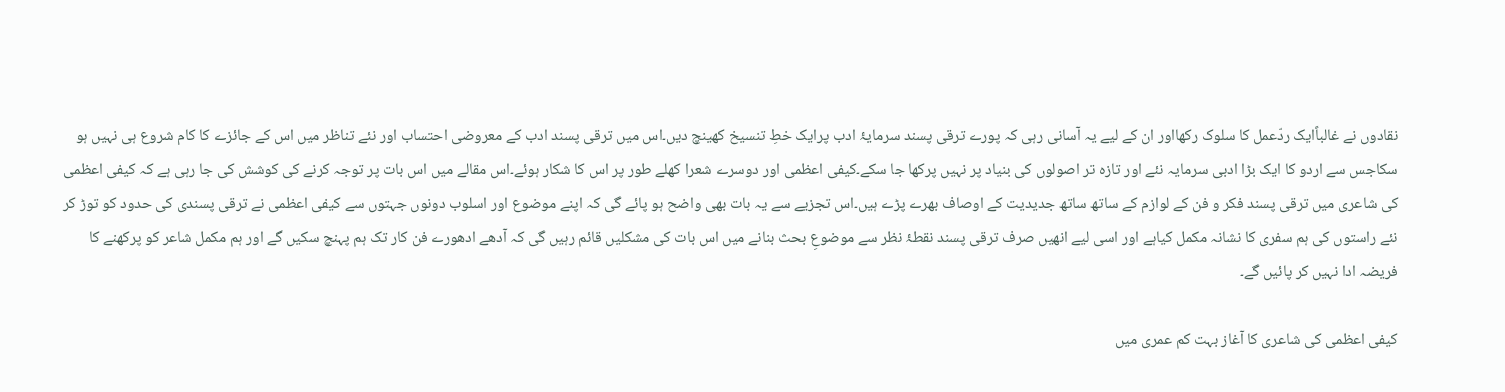نقادوں نے غالباًایک ردّعمل کا سلوک رکھااور ان کے لیے یہ آسانی رہی کہ پورے ترقی پسند سرمایۂ ادب پرایک خطِ تنسیخ کھینچ دیں۔اس میں ترقی پسند ادب کے معروضی احتساب اور نئے تناظر میں اس کے جائزے کا کام شروع ہی نہیں ہو سکاجس سے اردو کا ایک بڑا ادبی سرمایہ نئے اور تازہ تر اصولوں کی بنیاد پر نہیں پرکھا جا سکے۔کیفی اعظمی اور دوسرے شعرا کھلے طور پر اس کا شکار ہوئے۔اس مقالے میں اس بات پر توجہ کرنے کی کوشش کی جا رہی ہے کہ کیفی اعظمی کی شاعری میں ترقی پسند فکر و فن کے لوازم کے ساتھ ساتھ جدیدیت کے اوصاف بھرے پڑے ہیں۔اس تجزیے سے یہ بات بھی واضح ہو پائے گی کہ اپنے موضوع اور اسلوب دونوں جہتوں سے کیفی اعظمی نے ترقی پسندی کی حدود کو توڑ کر نئے راستوں کی ہم سفری کا نشانہ مکمل کیاہے اور اسی لیے انھیں صرف ترقی پسند نقطۂ نظر سے موضوعِ بحث بنانے میں اس بات کی مشکلیں قائم رہیں گی کہ آدھے ادھورے فن کار تک ہم پہنچ سکیں گے اور ہم مکمل شاعر کو پرکھنے کا فریضہ ادا نہیں کر پائیں گے۔

کیفی اعظمی کی شاعری کا آغاز بہت کم عمری میں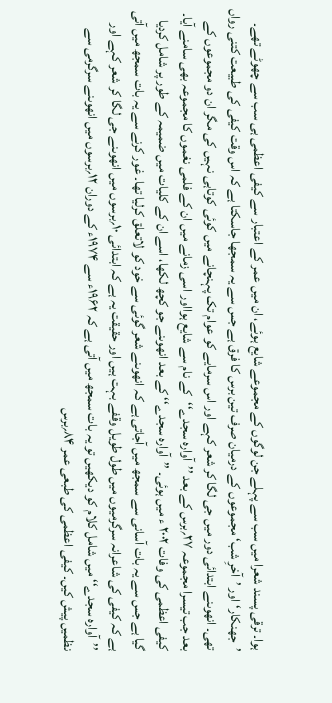ہوا۔ ترقی پسند شعرا میں سب سے پہلے جن لوگوں کے مجموعے شایع ہوئے، ان میں عمر کے اعتبار سے کیفی اعظمی ہی سب سے چھوٹے تھے۔ ’جھنکار‘ اور ’آخرِ شب‘ مجموعوں کے درمیان صرف تین برس کا فرق ہے جس سے یہ سمجھا جاسکتا ہے کہ اس وقت کیفی کی طبیعت کتنی رواں تھی۔ انھوںنے ابتدائی دور میں جی لگا کر شعر کہے اور اس سرمایے کو عوام تک پہنچانے میں کوئی کوتاہی نہیں کی مگر ان دو مجموعوں کے بعد جب تیسرا مجموعہ ۲۷؍برس کے بعد ’’آوارہ سجدے‘‘کے نام سے شایع ہوااور اسی زمانے میں ان کے فلمی نغموں کا مجموعہ بھی سامنے آیا۔ کیفی اعظمی کی وفات ۲۰۰۲ ء میں ہوئی۔ ’’آوارہ سجدے‘‘ کے بعد انھوںنے جو کچھ لکھا، اسے ان کے کلیات میں ضمیمہ کے طور پر شامل کردیا گیا ہے جس سے یہ بات آسانی سے سمجھ میں آجاتی ہے کہ انھوںنے شعر گوئی سے خود کو لاتعلق کرلیا تھا۔ غور کرنے سے یہ بات سمجھ میں آتی ہے کہ کیفی کی شاعرانہ سرگرمیوں میں طول طویل وقفے بہت ہیں اور حقیقت یہ ہے کہ ابتدائی ۱۰؍برسوں میں انھوںنے جی لگا کر شعر کہے اور ’’آوارہ سجدے‘‘ میں شامل کلام کو دیکھیں تو یہ بات سمجھ میں آتی ہے کہ ۱۹۶۲ء سے ۱۹۷۴ء کے دوران ۱۲؍برسوں میں انھوںنے سرگرمی سے نظمیں پیش کیں۔ کیفی اعظمی کی طبعی عمر ۸۴؍برس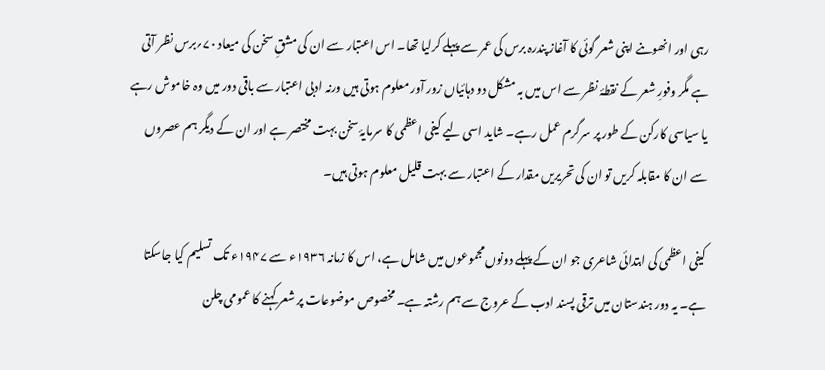رہی اور انھوںنے اپنی شعر گوئی کا آغاز پندرہ برس کی عمر سے پہلے کرلیا تھا۔ اس اعتبار سے ان کی مشقِ سخن کی میعاد ۷۰؍برس نظر آتی ہے مگر وفورِ شعر کے نقطۂ نظر سے اس میں بہ مشکل دو دہائیاں زور آور معلوم ہوتی ہیں ورنہ ادبی اعتبار سے باقی دور میں وہ خاموش رہے یا سیاسی کارکن کے طور پر سرگرم عمل رہے۔ شاید اسی لیے کیفی اعظمی کا سرمایۂ سخن بہت مختصر ہے اور ان کے دیگر ہم عصروں سے ان کا مقابلہ کریں تو ان کی تحریریں مقدار کے اعتبار سے بہت قلیل معلوم ہوتی ہیں۔

کیفی اعظمی کی ابتدائی شاعری جو ان کے پہلے دونوں مجموعوں میں شامل ہے، اس کا زمانہ ۱۹۳۶ء سے ۱۹۴۷ء تک تسلیم کیا جاسکتا ہے۔ یہ دور ہندستان میں ترقی پسند ادب کے عروج سے ہم رشتہ ہے۔ مخصوص موضوعات پر شعر کہنے کا عمومی چلن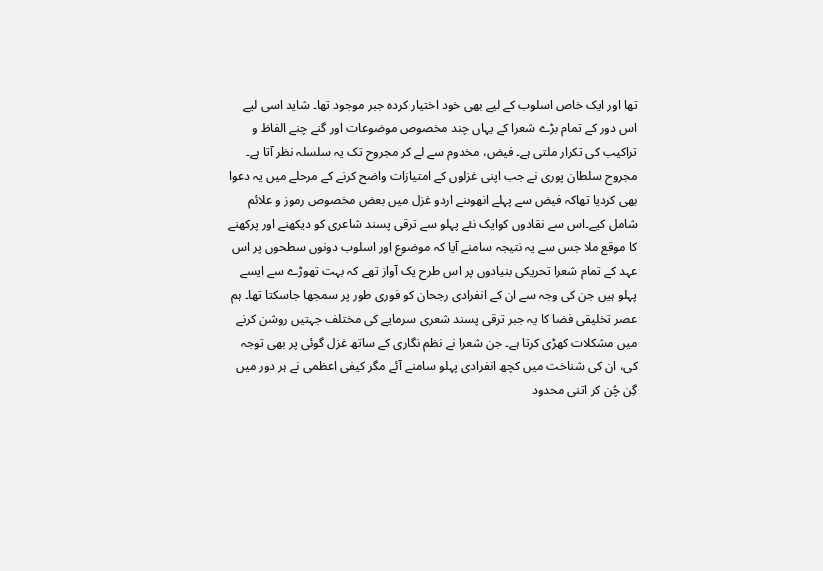تھا اور ایک خاص اسلوب کے لیے بھی خود اختیار کردہ جبر موجود تھا۔ شاید اسی لیے اس دور کے تمام بڑے شعرا کے یہاں چند مخصوص موضوعات اور گنے چنے الفاظ و تراکیب کی تکرار ملتی ہے۔ فیض، مخدوم سے لے کر مجروح تک یہ سلسلہ نظر آتا ہے۔ مجروح سلطان پوری نے جب اپنی غزلوں کے امتیازات واضح کرنے کے مرحلے میں یہ دعوا بھی کردیا تھاکہ فیض سے پہلے انھوںنے اردو غزل میں بعض مخصوص رموز و علائم شامل کیے۔اس سے نقادوں کوایک نئے پہلو سے ترقی پسند شاعری کو دیکھنے اور پرکھنے کا موقع ملا جس سے یہ نتیجہ سامنے آیا کہ موضوع اور اسلوب دونوں سطحوں پر اس عہد کے تمام شعرا تحریکی بنیادوں پر اس طرح یک آواز تھے کہ بہت تھوڑے سے ایسے پہلو ہیں جن کی وجہ سے ان کے انفرادی رجحان کو فوری طور پر سمجھا جاسکتا تھا۔ ہم عصر تخلیقی فضا کا یہ جبر ترقی پسند شعری سرمایے کی مختلف جہتیں روشن کرنے میں مشکلات کھڑی کرتا ہے۔ جن شعرا نے نظم نگاری کے ساتھ غزل گوئی پر بھی توجہ کی، ان کی شناخت میں کچھ انفرادی پہلو سامنے آئے مگر کیفی اعظمی نے ہر دور میں گِن چُن کر اتنی محدود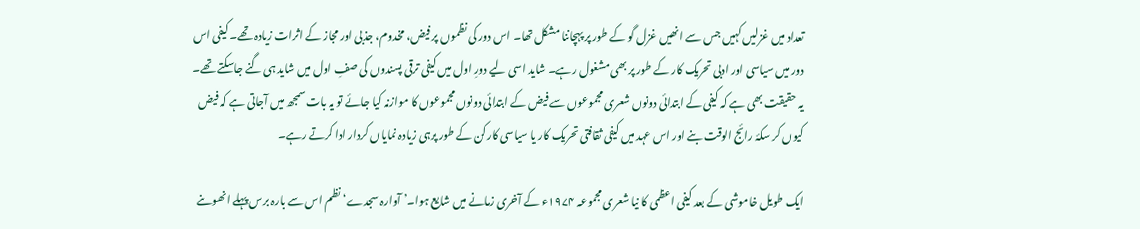تعداد میں غزلیں کہیں جس سے انھیں غزل گو کے طور پر پہچاننا مشکل تھا۔ اس دور کی نظموں پر فیض، مخدوم، جذبی اور مجاز کے اثرات زیادہ تھے۔ کیفی اس دور میں سیاسی اور ادبی تحریک کار کے طور پر بھی مشغول رہے۔ شاید اسی لیے دورِ اول میں کیفی ترقی پسندوں کی صفِ اول میں شاید ہی گنے جاسکتے تھے۔ یہ حقیقت بھی ہے کہ کیفی کے ابتدائی دونوں شعری مجموعوں سے فیض کے ابتدائی دونوں مجموعوں کا موازنہ کیا جائے تو یہ بات سمجھ میں آجاتی ہے کہ فیض کیوں کر سکۂ رائج الوقت بنے اور اس عہد میں کیفی ثقافتی تحریک کار یا سیاسی کارکن کے طور پرہی زیادہ نمایاں کردار ادا کرتے رہے۔

ایک طویل خاموشی کے بعد کیفی اعظمی کا نیا شعری مجموعہ ۱۹۷۴ء کے آخری زمانے میں شایع ہوا۔’ آوارہ سجدے‘ نظم اس سے بارہ برس پہلے انھوںنے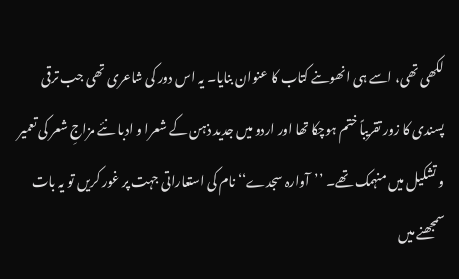لکھی تھی، اسے ہی انھوںنے کتاب کا عنوان بنایا۔ یہ اس دور کی شاعری تھی جب ترقی پسندی کا زور تقریباً ختم ہوچکا تھا اور اردو میں جدید ذہن کے شعرا و ادبا نئے مزاجِ شعر کی تعمیر و تشکیل میں منہمک تھے۔ ’’آوارہ سجدے‘‘ نام کی استعاراتی جہت پر غور کریں تو یہ بات سمجھنے میں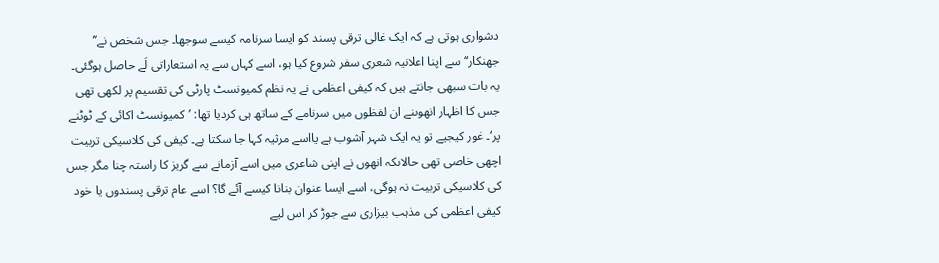دشواری ہوتی ہے کہ ایک غالی ترقی پسند کو ایسا سرنامہ کیسے سوجھا۔ جس شخص نے’’ جھنکار‘‘ سے اپنا اعلانیہ شعری سفر شروع کیا ہو، اسے کہاں سے یہ استعاراتی لَے حاصل ہوگئی۔ یہ بات سبھی جانتے ہیں کہ کیفی اعظمی نے یہ نظم کمیونسٹ پارٹی کی تقسیم پر لکھی تھی جس کا اظہار انھوںنے ان لفظوں میں سرنامے کے ساتھ ہی کردیا تھا: ’کمیونسٹ اکائی کے ٹوٹنے پر‘۔ غور کیجیے تو یہ ایک شہر آشوب ہے یااسے مرثیہ کہا جا سکتا ہے۔ کیفی کی کلاسیکی تربیت اچھی خاصی تھی حالاںکہ انھوں نے اپنی شاعری میں اسے آزمانے سے گریز کا راستہ چنا مگر جس کی کلاسیکی تربیت نہ ہوگی، اسے ایسا عنوان بنانا کیسے آئے گا؟ اسے عام ترقی پسندوں یا خود کیفی اعظمی کی مذہب بیزاری سے جوڑ کر اس لیے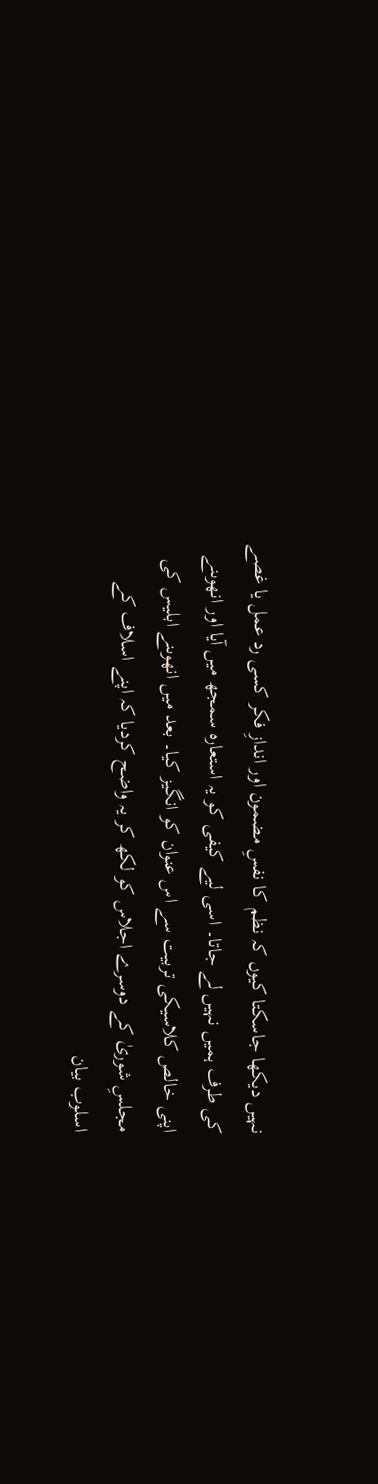نہیں دیکھا جاسکتا کیوں کہ نظم کا نفسِ مضمون اور اندازِ فکر کسی رد عمل یا غصے کی طرف ہمیں نہیں لے جاتا۔ اسی لیے کیفی کو یہ استعارہ سمجھ میں آیا اور انھوںنے اپنی خالص کلاسیکی تربیت سے اس عنوان کو انگیز کیا۔ بعد میں انھوںنے ابلیس کی مجلسِ شوریٰ کے دوسرے اجلاس کو لکھ کر یہ واضح کردیا کہ اپنے اسلاف کے اسلوب بیان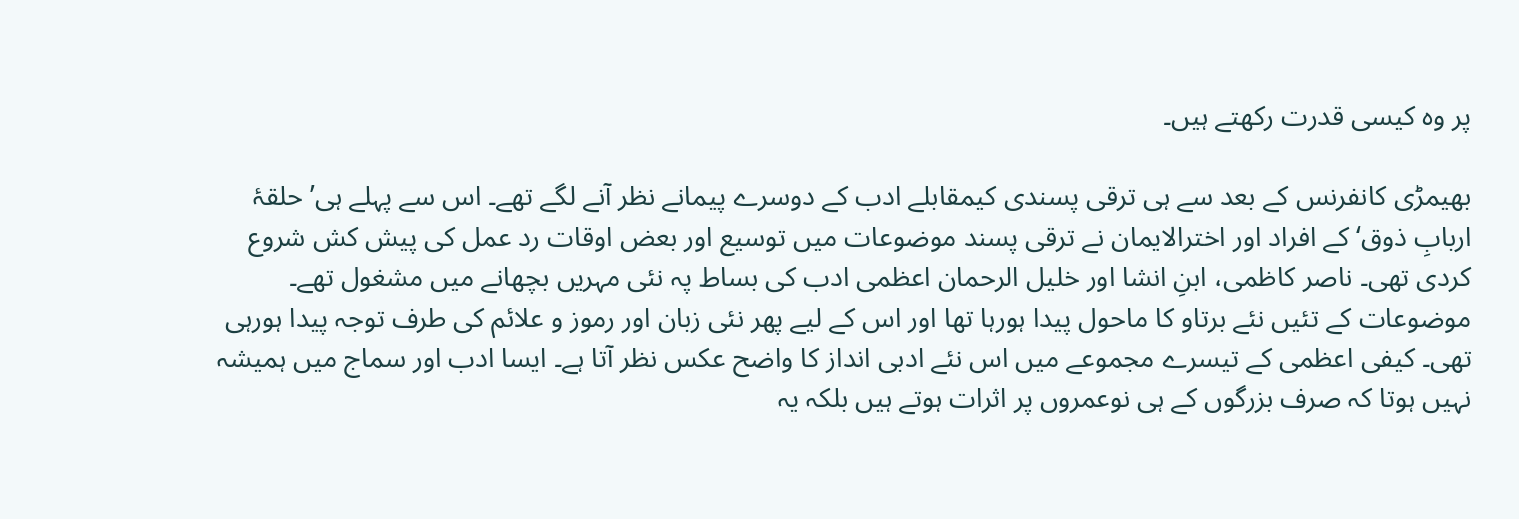پر وہ کیسی قدرت رکھتے ہیں۔

بھیمڑی کانفرنس کے بعد سے ہی ترقی پسندی کیمقابلے ادب کے دوسرے پیمانے نظر آنے لگے تھے۔ اس سے پہلے ہی’ حلقۂ اربابِ ذوق‘ کے افراد اور اخترالایمان نے ترقی پسند موضوعات میں توسیع اور بعض اوقات رد عمل کی پیش کش شروع کردی تھی۔ ناصر کاظمی، ابنِ انشا اور خلیل الرحمان اعظمی ادب کی بساط پہ نئی مہریں بچھانے میں مشغول تھے۔ موضوعات کے تئیں نئے برتاو کا ماحول پیدا ہورہا تھا اور اس کے لیے پھر نئی زبان اور رموز و علائم کی طرف توجہ پیدا ہورہی تھی۔ کیفی اعظمی کے تیسرے مجموعے میں اس نئے ادبی انداز کا واضح عکس نظر آتا ہے۔ ایسا ادب اور سماج میں ہمیشہ نہیں ہوتا کہ صرف بزرگوں کے ہی نوعمروں پر اثرات ہوتے ہیں بلکہ یہ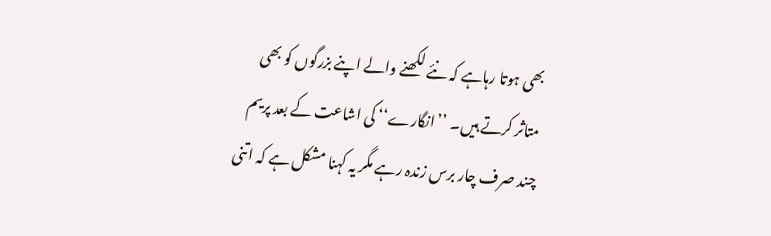بھی ہوتا رہاہے کہ نئے لکھنے والے اپنے بزرگوں کو بھی متاثر کرتے ہیں۔ ’’انگارے‘‘ کی اشاعت کے بعد پریم چند صرف چار برس زندہ رہے مگر یہ کہنا مشکل ہے کہ اتنی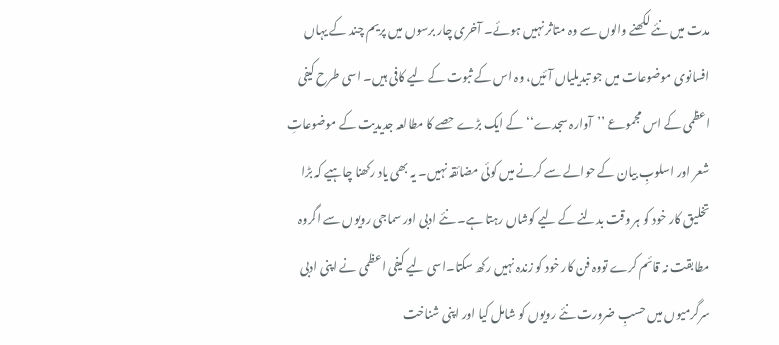مدت میں نئے لکھنے والوں سے وہ متاثر نہیں ہوئے۔ آخری چار برسوں میں پریم چند کے یہاں افسانوی موضوعات میں جو تبدیلیاں آئیں، وہ اس کے ثبوت کے لیے کافی ہیں۔ اسی طرح کیفی اعظمی کے اس مجموعے ’’آوارہ سجدے‘‘ کے ایک بڑے حصے کا مطالعہ جدیدیت کے موضوعاتِ شعر اور اسلوبِ بیان کے حوالے سے کرنے میں کوئی مضائقہ نہیں۔ یہ بھی یاد رکھنا چاہیے کہ بڑا تخلیق کار خود کو ہر وقت بدلنے کے لیے کوشاں رہتا ہے۔ نئے ادبی اور سماجی رویوں سے اگروہ مطابقت نہ قائم کرے تووہ فن کار خود کو زندہ نہیں رکھ سکتا۔اسی لیے کیفی اعظمی نے اپنی ادبی سرگرمیوں میں حسبِ ضرورت نئے رویوں کو شامل کیا اور اپنی شناخت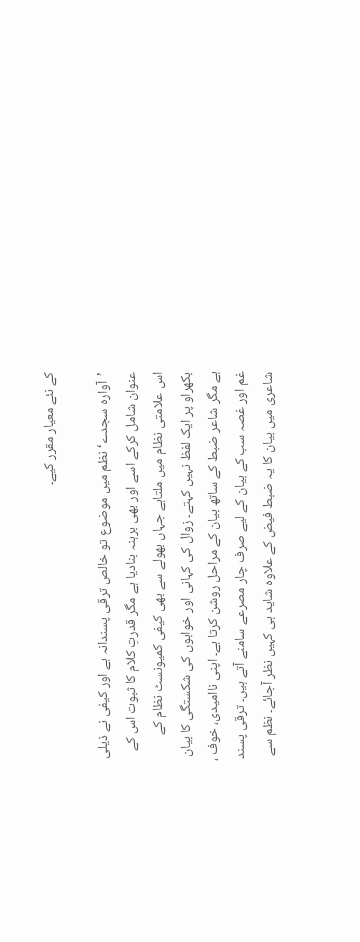کے نئے معیار مقرر کیے۔

’آوارہ سجدے‘ نظم میں موضوع تو خالص ترقی پسندانہ ہے اور کیفی نے ذیلی عنوان شامل کرکے اسے اور بھی برہنہ بنادیا ہے مگر قدرتِ کلام کا ثبوت اس کے اس علامتی نظام میں ملتاہے جہاں بھولے سے بھی کیفی کمیونسٹ نظام کے بکھراو پر ایک لفظ نہیں کہتے۔ زوال کی کہانی اور خوابوں کی شکستگی کا بیان ہے مگر شاعر ضبط کے ساتھ بیان کے مراحل روشن کرتا ہے۔ اپنی ناامیدی، خوف ، غم اور غصہ سب کے بیان کے لیے صرف چار مصرعے سامنے آتے ہیں۔ ترقی پسند شاعری میں بیان کا یہ ضبط فیض کے علاوہ شاید ہی کہیں نظر آجائے۔ نظم سے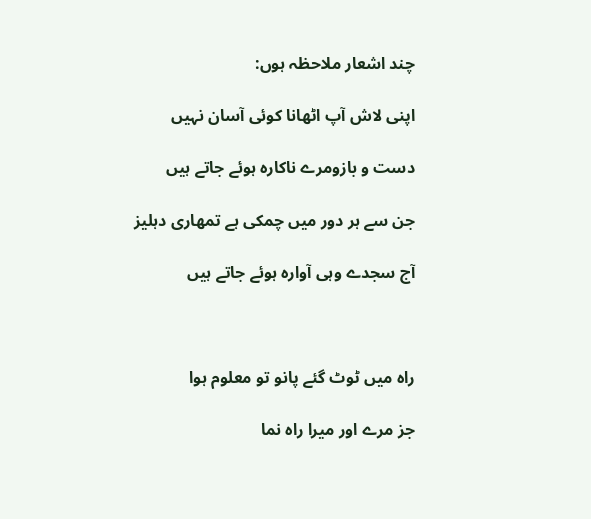چند اشعار ملاحظہ ہوں:

اپنی لاش آپ اٹھانا کوئی آسان نہیں

دست و بازومرے ناکارہ ہوئے جاتے ہیں

جن سے ہر دور میں چمکی ہے تمھاری دہلیز

آج سجدے وہی آوارہ ہوئے جاتے ہیں



راہ میں ٹوٹ گئے پانو تو معلوم ہوا

جز مرے اور میرا راہ نما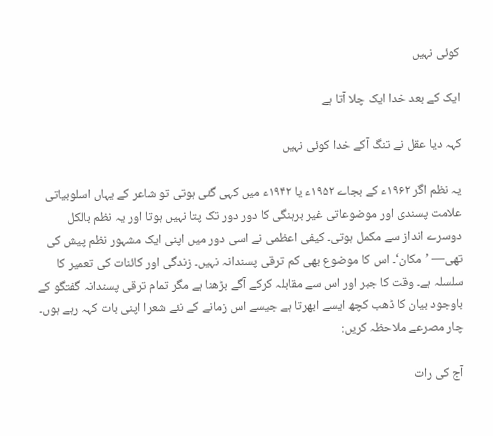کوئی نہیں

ایک کے بعد خدا ایک چلا آتا ہے

کہہ دیا عقل نے تنگ آکے خدا کوئی نہیں

یہ نظم اگر ۱۹۶۲ء کے بجاے ۱۹۵۲ء یا ۱۹۴۲ء میں کہی گئی ہوتی تو شاعر کے یہاں اسلوبیاتی علامت پسندی اور موضوعاتی غیر برہنگی کا دور دور تک پتا نہیں ہوتا اور یہ نظم بالکل دوسرے انداز سے مکمل ہوتی۔ کیفی اعظمی نے اسی دور میں اپنی ایک مشہور نظم پیش کی تھی— ’مکان‘۔ اس کا موضوع بھی کم ترقی پسندانہ نہیں۔ زندگی اور کائنات کی تعمیر کا سلسلہ ہے۔ وقت کا جبر اور اس سے مقابلہ کرکے آگے بڑھنا ہے مگر تمام ترقی پسندانہ گفتگو کے باوجود بیان کا ڈھب کچھ ایسے ابھرتا ہے جیسے اس زمانے کے نئے شعرا اپنی بات کہہ رہے ہوں۔ چار مصرعے ملاحظہ کریں:

آج کی رات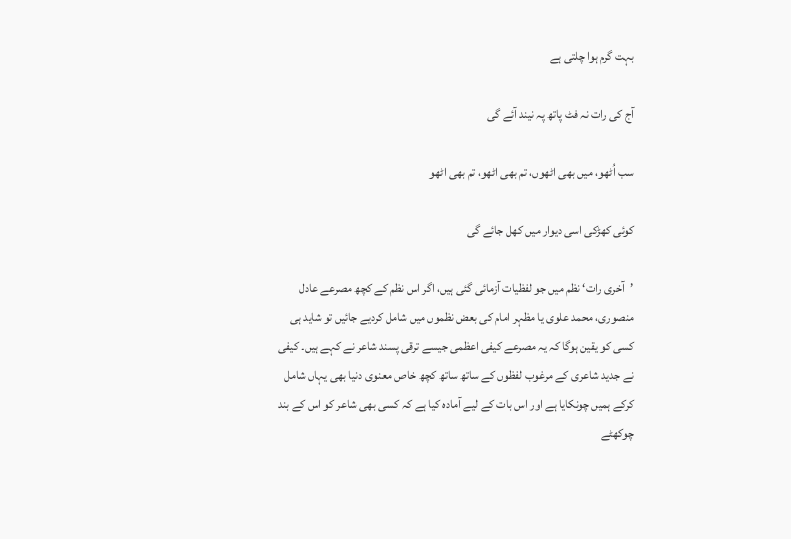بہت گرم ہوا چلتی ہے

آج کی رات نہ فٹ پاتھ پہ نیند آئے گی

سب اُٹھو، میں بھی اٹھوں، تم بھی اٹھو، تم بھی اٹھو

کوئی کھڑکی اسی دیوار میں کھل جائے گی

’آخری رات‘ نظم میں جو لفظیات آزمائی گئی ہیں، اگر اس نظم کے کچھ مصرعے عادل منصوری، محمد علوی یا مظہر امام کی بعض نظموں میں شامل کردیے جائیں تو شاید ہی کسی کو یقین ہوگا کہ یہ مصرعے کیفی اعظمی جیسے ترقی پسند شاعر نے کہے ہیں۔ کیفی نے جدید شاعری کے مرغوب لفظوں کے ساتھ ساتھ کچھ خاص معنوی دنیا بھی یہاں شامل کرکے ہمیں چونکایا ہے اور اس بات کے لیے آمادہ کیا ہے کہ کسی بھی شاعر کو اس کے بند چوکھٹے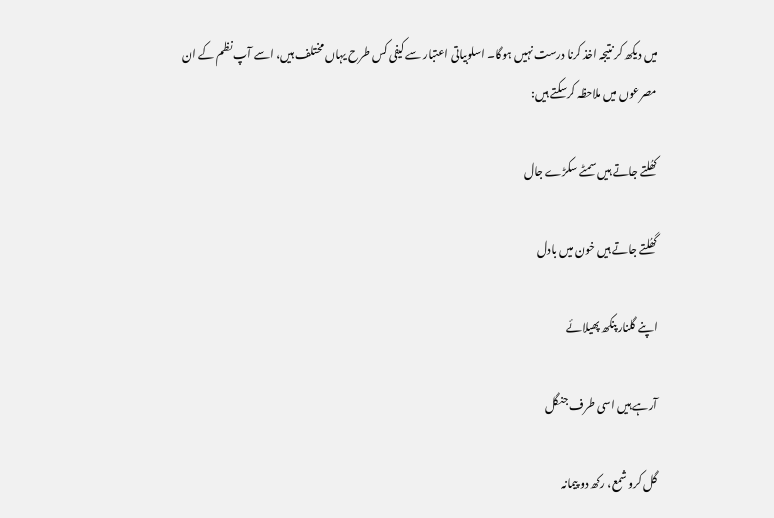میں دیکھ کر نتیجہ اخذ کرنا درست نہیں ہوگا۔ اسلوبیاتی اعتبار سے کیفی کس طرح یہاں مختلف ہیں، اسے آپ نظم کے ان مصرعوں میں ملاحظہ کرسکتے ہیں:

کھُلتے جاتے ہیں سمٹے سکڑے جال

گھُلتے جاتے ہیں خون میں بادل

اپنے گلنار پنکھ پھیلائے

آرہے ہیں اسی طرف جنگل

گل کرو شمع، رکھ دو پیمانہ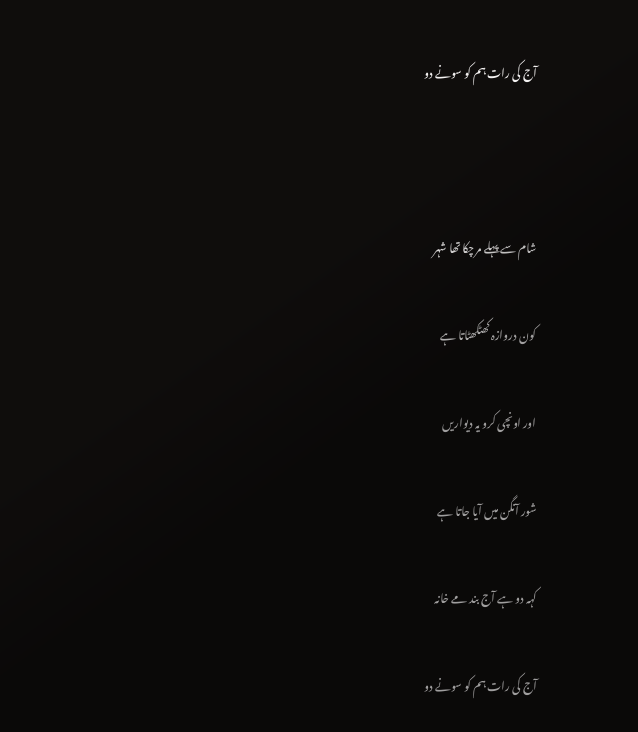آج کی رات ہم کو سونے دو



شام سے پہلے مرچکا تھا شہر

کون دروازہ کھٹکھٹاتا ہے

اور اونچی کرو یہ دیواریں

شور آنگن میں آیا جاتا ہے

کہہ دو ہے آج بند مے خانہ

آج کی رات ہم کو سونے دو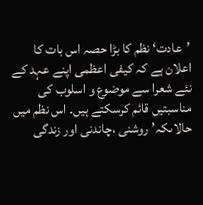’عادت‘ نظم کا بڑا حصہ اس بات کا اعلان ہے کہ کیفی اعظمی اپنے عہد کے نئے شعرا سے موضوع و اسلوب کی مناسبتیں قائم کرسکتے ہیں۔ اس نظم میں حالاںکہ’ روشنی ،چاندنی اور زندگی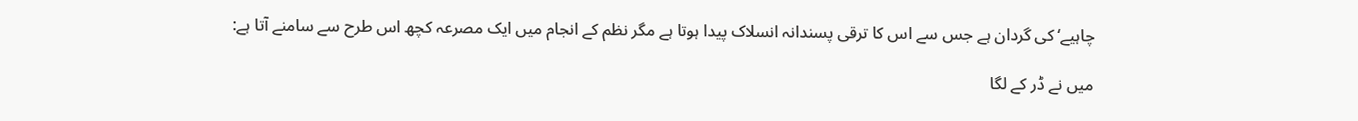چاہیے‘ کی گردان ہے جس سے اس کا ترقی پسندانہ انسلاک پیدا ہوتا ہے مگر نظم کے انجام میں ایک مصرعہ کچھ اس طرح سے سامنے آتا ہے:

میں نے ڈر کے لگا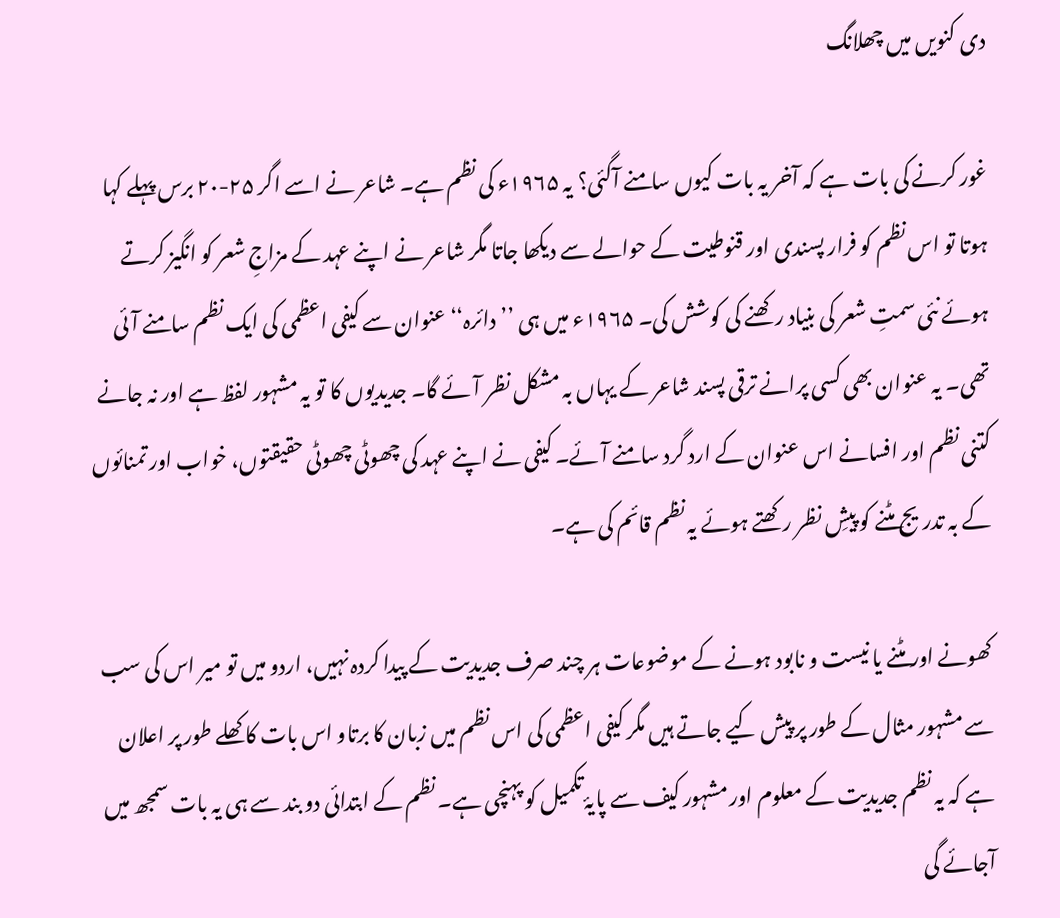دی کنویں میں چھلانگ

غور کرنے کی بات ہے کہ آخر یہ بات کیوں سامنے آگئی؟ یہ ۱۹۶۵ء کی نظم ہے۔ شاعر نے اسے اگر ۲۵-۲۰ برس پہلے کہا ہوتا تو اس نظم کو فرار پسندی اور قنوطیت کے حوالے سے دیکھا جاتا مگر شاعر نے اپنے عہد کے مزاجِ شعر کو انگیز کرتے ہوئے نئی سمتِ شعر کی بنیاد رکھنے کی کوشش کی۔ ۱۹۶۵ء میں ہی ’’دائرہ‘‘ عنوان سے کیفی اعظمی کی ایک نظم سامنے آئی تھی۔ یہ عنوان بھی کسی پرانے ترقی پسند شاعر کے یہاں بہ مشکل نظر آئے گا۔ جدیدیوں کا تو یہ مشہور لفظ ہے اور نہ جانے کتنی نظم اور افسانے اس عنوان کے ارد گرد سامنے آئے۔ کیفی نے اپنے عہد کی چھوٹی چھوٹی حقیقتوں، خواب اور تمنائوں کے بہ تدریج مٹنے کو پیشِ نظر رکھتے ہوئے یہ نظم قائم کی ہے۔

کھونے اور مٹنے یا نیست و نابود ہونے کے موضوعات ہر چند صرف جدیدیت کے پیدا کردہ نہیں، اردو میں تو میر اس کی سب سے مشہور مثال کے طور پر پیش کیے جاتے ہیں مگر کیفی اعظمی کی اس نظم میں زبان کا برتاو اس بات کا کھلے طور پر اعلان ہے کہ یہ نظم جدیدیت کے معلوم اور مشہور کیف سے پایۂ تکمیل کو پہنچی ہے۔ نظم کے ابتدائی دو بند سے ہی یہ بات سمجھ میں آجائے گی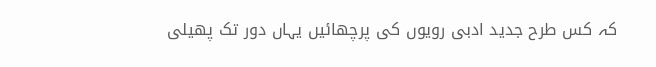کہ کس طرح جدید ادبی رویوں کی پرچھائیں یہاں دور تک پھیلی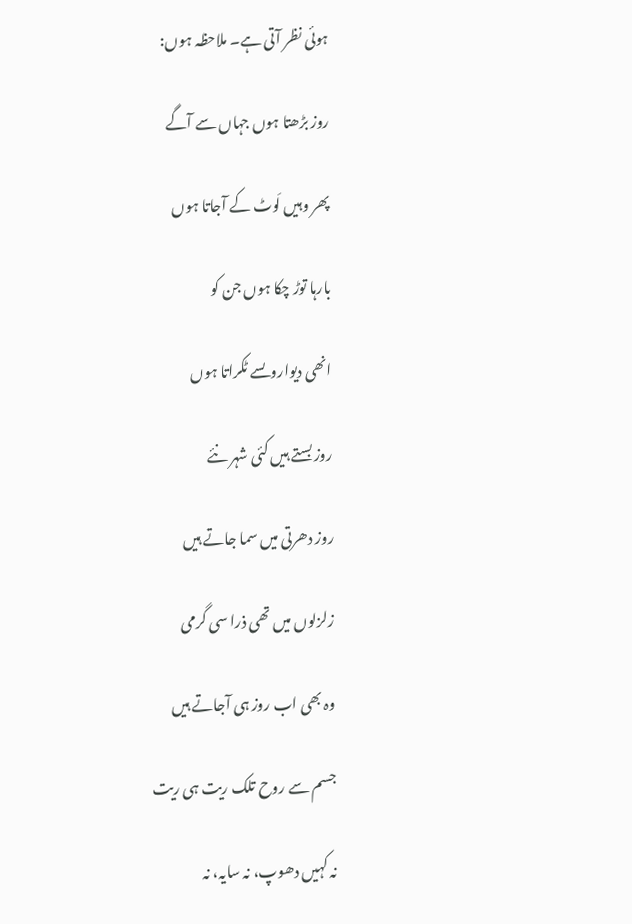ہوئی نظر آتی ہے۔ ملاحظہ ہوں:

روز بڑھتا ہوں جہاں سے آگے

پھر وہیں لَوٹ کے آجاتا ہوں

بارہا توڑ چکا ہوں جن کو

انھی دیواروںسے ٹکراتا ہوں

روز بستے ہیں کئی شہر نئے

روز دھرتی میں سما جاتے ہیں

زلزلوں میں تھی ذرا سی گرمی

وہ بھی اب روز ہی آجاتے ہیں

جسم سے روح تلک ریت ہی ریت

نہ کہیں دھوپ، نہ سایہ، نہ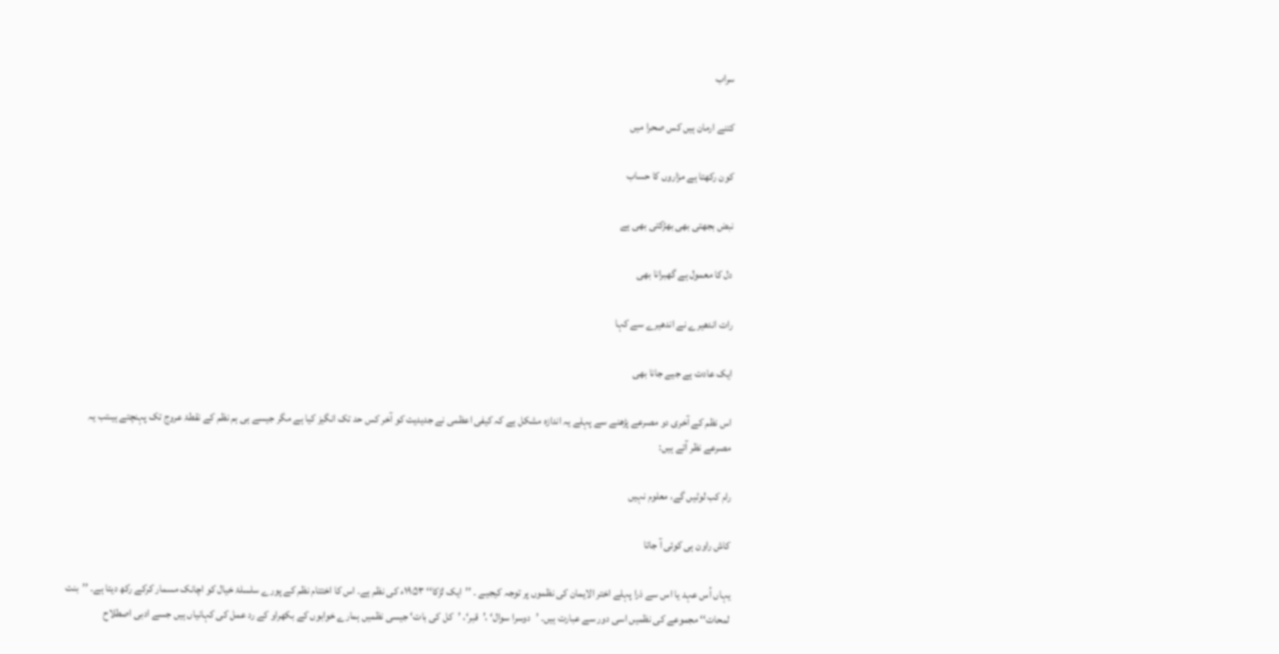سراب

کتنے ارمان ہیں کس صحرا میں

کون رکھتا ہے مزاروں کا حساب

نبض بجھتی بھی بھڑکتی بھی ہے

دل کا معمول ہے گھبرانا بھی

رات اندھیرے نے اندھیرے سے کہا

ایک عادت ہے جیے جانا بھی

اس نظم کے آخری دو مصرعے پڑھنے سے پہلے یہ اندازہ مشکل ہے کہ کیفی اعظمی نے جدیدیت کو آخر کس حد تک انگیز کیا ہے مگر جیسے ہی ہم نظم کے نقطۂ عروج تک پہنچتے ہیںتب یہ مصرعے نظر آتے ہیں:

رام کب لوٹیں گے، معلوم نہیں

کاش راون ہی کوئی آ جاتا

یہاں اُس عہد یا اس سے ذرا پہلے اختر الایمان کی نظموں پر توجہ کیجیے ۔ ’’ایک لڑکا‘‘ ۱۹۵۳ء کی نظم ہے۔ اس کا اختتام نظم کے پورے سلسلۂ خیال کو اچانک مسمار کرکے رکھ دیتا ہے۔ ’’بنت لمحات‘‘ مجموعے کی نظمیں اسی دور سے عبارت ہیں۔ ’دوسرا سوال‘ ،’قبر‘، ’کل کی بات‘ جیسی نظمیں ہمارے خوابوں کے بکھراو کے رد عمل کی کہانیاں ہیں جسے ادبی اصطلاح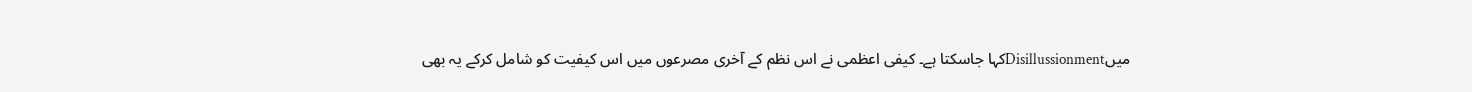میںDisillussionmentکہا جاسکتا ہے۔ کیفی اعظمی نے اس نظم کے آخری مصرعوں میں اس کیفیت کو شامل کرکے یہ بھی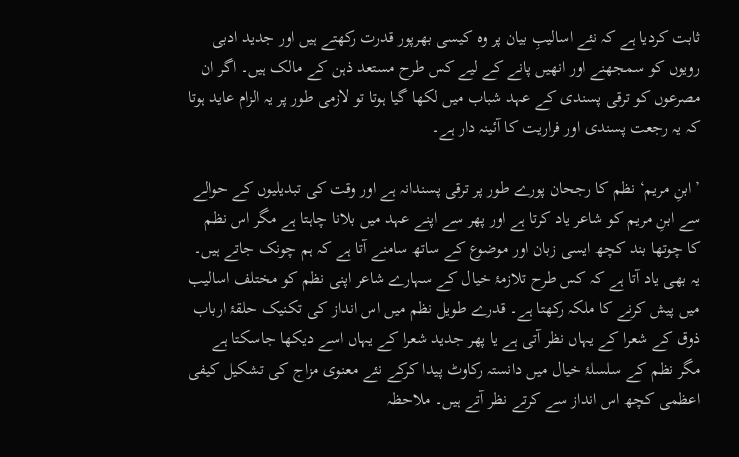ثابت کردیا ہے کہ نئے اسالیبِ بیان پر وہ کیسی بھرپور قدرت رکھتے ہیں اور جدید ادبی رویوں کو سمجھنے اور انھیں پانے کے لیے کس طرح مستعد ذہن کے مالک ہیں۔ اگر ان مصرعوں کو ترقی پسندی کے عہد شباب میں لکھا گیا ہوتا تو لازمی طور پر یہ الزام عاید ہوتا کہ یہ رجعت پسندی اور فراریت کا آئینہ دار ہے۔

’ابنِ مریم‘ نظم کا رجحان پورے طور پر ترقی پسندانہ ہے اور وقت کی تبدیلیوں کے حوالے سے ابنِ مریم کو شاعر یاد کرتا ہے اور پھر سے اپنے عہد میں بلانا چاہتا ہے مگر اس نظم کا چوتھا بند کچھ ایسی زبان اور موضوع کے ساتھ سامنے آتا ہے کہ ہم چونک جاتے ہیں۔ یہ بھی یاد آتا ہے کہ کس طرح تلازمۂ خیال کے سہارے شاعر اپنی نظم کو مختلف اسالیب میں پیش کرنے کا ملکہ رکھتا ہے۔ قدرے طویل نظم میں اس انداز کی تکنیک حلقۂ ارباب ذوق کے شعرا کے یہاں نظر آتی ہے یا پھر جدید شعرا کے یہاں اسے دیکھا جاسکتا ہے مگر نظم کے سلسلۂ خیال میں دانستہ رکاوٹ پیدا کرکے نئے معنوی مزاج کی تشکیل کیفی اعظمی کچھ اس انداز سے کرتے نظر آتے ہیں۔ ملاحظہ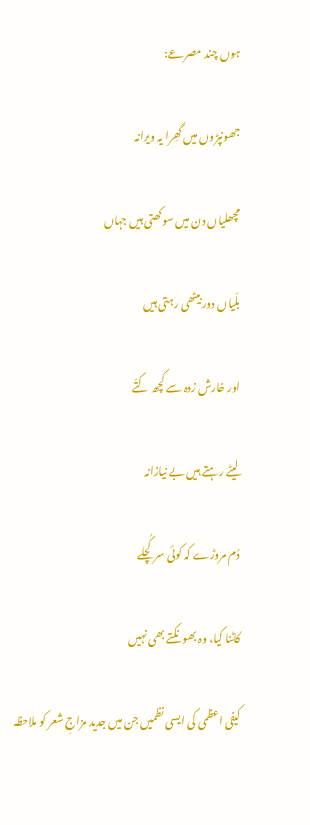ہوں چند مصرعے:

جھونپڑوں میں گھِرا یہ ویرانہ

مچھلیاں دن میں سوکھتی ہیں جہاں

بلّیاں دور بیٹھی رہتی ہیں

اور خارش زدہ سے کچھ کتّے

لیٹے رہتے ہیں بے نیازانہ

دُم مروڑے کہ کوئی سر کُچلے

کاٹنا کیا، وہ بھونکتے بھی نہیں

کیفی اعظمی کی ایسی نظمیں جن میں جدید مزاجِ شعر کو ملاحظہ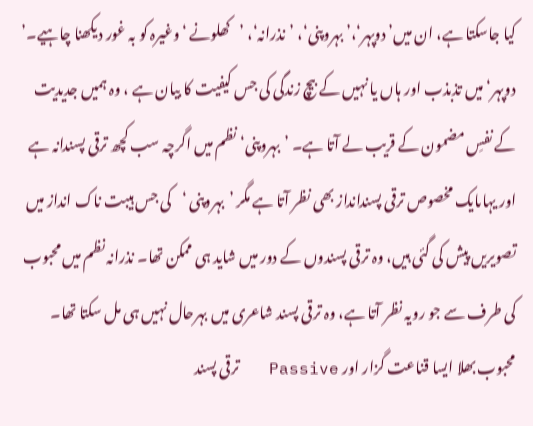کیا جاسکتا ہے، ان میں’ دوپہر‘،’ بہروپنی‘، ’نذرانہ‘، ’کھلونے ‘وغیرہ کو بہ غور دیکھنا چاہیے۔’ دوپہر‘ میں تذبذب اور ہاں یا نہیں کے بیچ زندگی کی جس کیفیت کا بیان ہے ، وہ ہمیں جدیدیت کے نفسِ مضمون کے قریب لے آتا ہے۔ ’بہروپنی‘ نظم میں اگرچہ سب کچھ ترقی پسندانہ ہے اور یہاںایک مخصوص ترقی پسندانداز بھی نظر آتا ہے مگر ’بہروپنی ‘کی جس ہیبت ناک انداز میں تصویریں پیش کی گئی ہیں، وہ ترقی پسندوں کے دور میں شاید ہی ممکن تھا۔ نذرانہ نظم میں محبوب کی طرف سے جو رویہ نظر آتا ہے، وہ ترقی پسند شاعری میں بہرحال نہیں ہی مل سکتا تھا۔ محبوب بھلا ایسا قناعت گزار اور Passive   ترقی پسند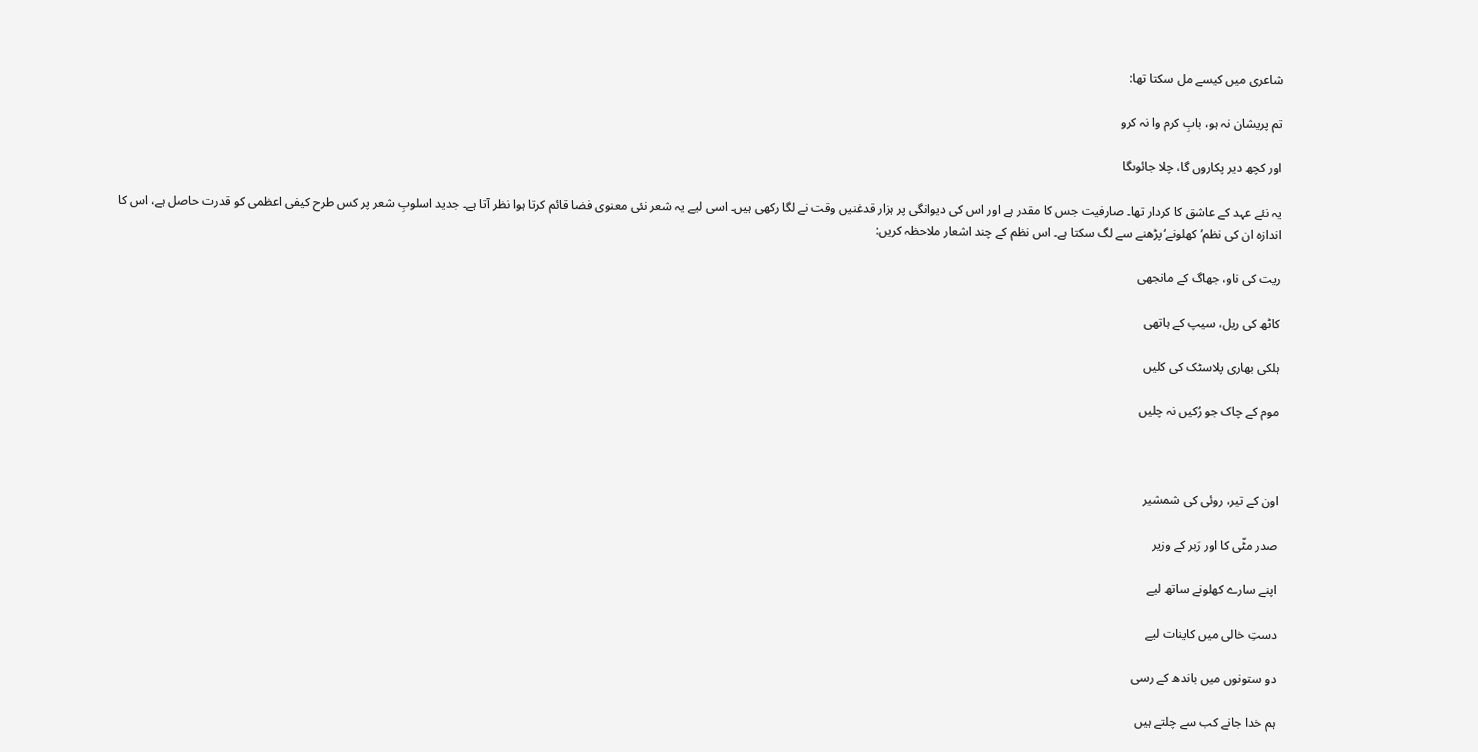شاعری میں کیسے مل سکتا تھا:

تم پریشان نہ ہو، بابِ کرم وا نہ کرو

اور کچھ دیر پکاروں گا، چلا جائوںگا

یہ نئے عہد کے عاشق کا کردار تھا۔ صارفیت جس کا مقدر ہے اور اس کی دیوانگی پر ہزار قدغنیں وقت نے لگا رکھی ہیں۔ اسی لیے یہ شعر نئی معنوی فضا قائم کرتا ہوا نظر آتا ہے۔ جدید اسلوبِ شعر پر کس طرح کیفی اعظمی کو قدرت حاصل ہے، اس کا اندازہ ان کی نظم’ کھلونے‘پڑھنے سے لگ سکتا ہے۔ اس نظم کے چند اشعار ملاحظہ کریں:

ریت کی ناو، جھاگ کے مانجھی

کاٹھ کی ریل، سیپ کے ہاتھی

ہلکی بھاری پلاسٹک کی کلیں

موم کے چاک جو رُکیں نہ چلیں



اون کے تیر، روئی کی شمشیر

صدر مٹّی کا اور رَبر کے وزیر

اپنے سارے کھلونے ساتھ لیے

دستِ خالی میں کاینات لیے

دو ستونوں میں باندھ کے رسی

ہم خدا جانے کب سے چلتے ہیں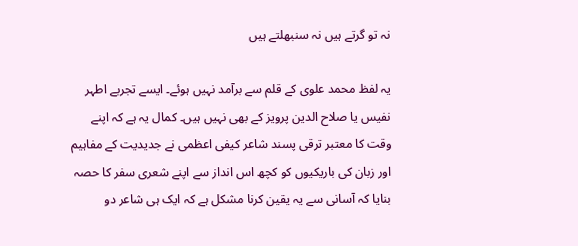نہ تو گرتے ہیں نہ سنبھلتے ہیں

یہ لفظ محمد علوی کے قلم سے برآمد نہیں ہوئے۔ ایسے تجربے اطہر نفیس یا صلاح الدین پرویز کے بھی نہیں ہیں۔ کمال یہ ہے کہ اپنے وقت کا معتبر ترقی پسند شاعر کیفی اعظمی نے جدیدیت کے مفاہیم اور زبان کی باریکیوں کو کچھ اس انداز سے اپنے شعری سفر کا حصہ بنایا کہ آسانی سے یہ یقین کرنا مشکل ہے کہ ایک ہی شاعر دو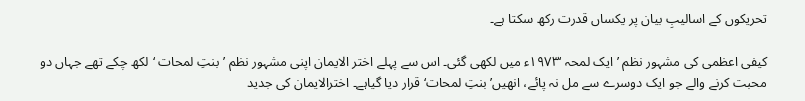تحریکوں کے اسالیبِ بیان پر یکساں قدرت رکھ سکتا ہے۔

کیفی اعظمی کی مشہور نظم ’ایک لمحہ ‘۱۹۷۳ء میں لکھی گئی۔ اس سے پہلے اختر الایمان اپنی مشہور نظم ’بنتِ لمحات ‘لکھ چکے تھے جہاں دو محبت کرنے والے جو ایک دوسرے سے مل نہ پائے، انھیں’ بنتِ لمحات‘ قرار دیا گیاہے۔ اخترالایمان کی جدید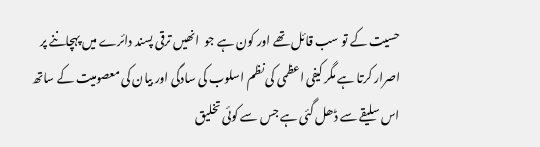حسیت کے تو سب قائل تھے اور کون ہے جو  انھیں ترقی پسند دائرے میں پہچاننے پر اصرار کرتا ہے مگر کیفی اعظمی کی نظم اسلوب کی سادگی اور بیان کی معصومیت کے ساتھ اس سلیقے سے ڈھل گئی ہے جس سے کوئی تخلیق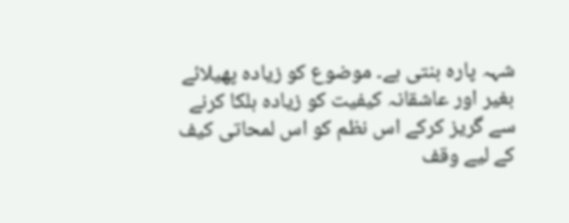شہہ پارہ بنتی ہے۔ موضوع کو زیادہ پھیلائے بغیر اور عاشقانہ کیفیت کو زیادہ ہلکا کرنے سے گریز کرکے اس نظم کو اس لمحاتی کیف کے لیے وقف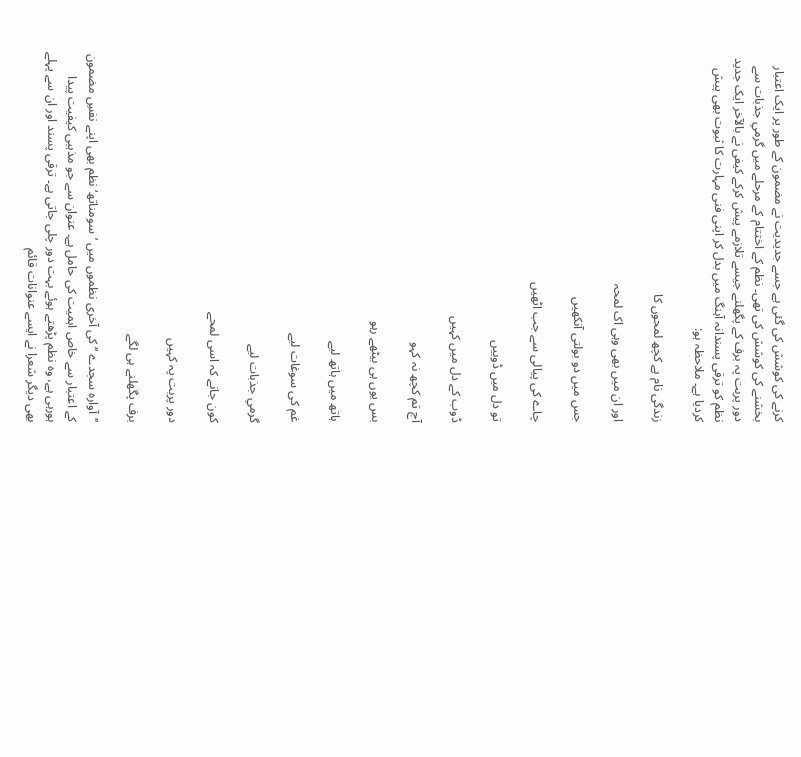کرنے کی کوشش کی گئی ہے جسے جدیدیت نے مضمون کے طور پر ایک اعتبار بخشنے کی کوشش کی تھی۔ نظم کے اختتام کے مرحلے میں گرمیِ جذبات سے دور پربت پہ برف کے پگھلنے جیسے تلازمے پیش کرکے کیفی نے بالآخر ایک جدید نظم کو ترقی پسندانہ آہنگ میں بدل کر اپنی فنی مہارت کا ثبوت بھی پیش کردیا ہے۔ ملاحظہ ہو:

زندگی نام ہے کچھ لمحوں کا

اور ان میں بھی وہی اک لمحہ

جس میں دو بولتی آنکھیں

چاے کی پیالی سے جب اٹھیں

تو دل میں ڈوبیں

ڈوب کے دل میں کہیں

آج تم کچھ نہ کہو

بس یوں ہی بیٹھے رہو

ہاتھ میں ہاتھ لیے

غم کی سوغات لیے

گرمیِ جذبات لیے

کون جانے کہ اسی لمحے

دور پربت پہ کہیں

برف پگھلنے ہی لگے

’’آوارہ سجدے ‘‘کی آخری نظموں میں ’سومناتھ‘ نظم بھی اپنے نفسِ مضمون کے اعتبار سے خاص اہمیت کی حامل ہے۔ عنوان سے جو مذہبی کیفیت پیدا ہورہی ہے، وہ نظم پڑھتے ہوئے بہت دور چلی جاتی ہے۔ ترقی پسند اور ان سے پہلے بھی دیگر شعرا نے ایسے عنوانات قائم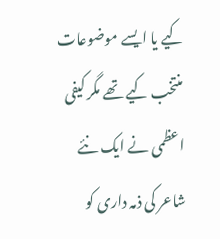کیے یا ایسے موضوعات منتخب کیے تھے مگر کیفی اعظمی نے ایک نئے شاعر کی ذمہ داری کو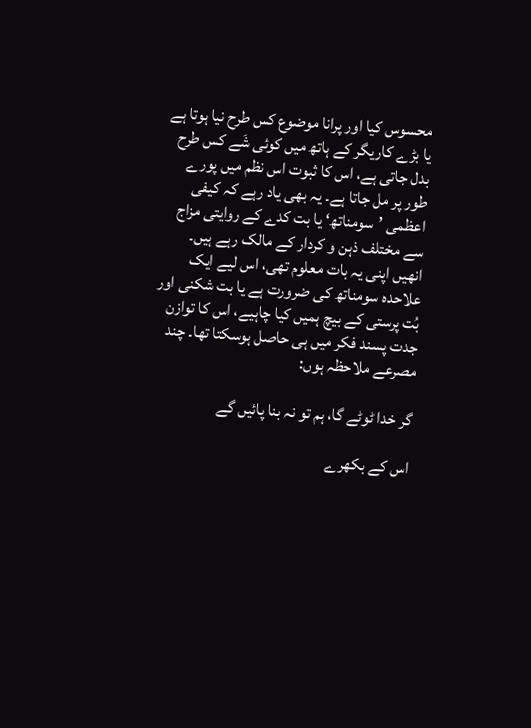محسوس کیا اور پرانا موضوع کس طرح نیا ہوتا ہے یا بڑے کاریگر کے ہاتھ میں کوئی شَے کس طرح بدل جاتی ہے، اس کا ثبوت اس نظم میں پورے طور پر مل جاتا ہے۔ یہ بھی یاد رہے کہ کیفی اعظمی ’سومناتھ‘ یا بت کدے کے روایتی مزاج سے مختلف ذہن و کردار کے مالک رہے ہیں۔ انھیں اپنی یہ بات معلوم تھی، اس لیے ایک علاحدہ سومناتھ کی ضرورت ہے یا بت شکنی اور بُت پرستی کے بیچ ہمیں کیا چاہیے، اس کا توازن جدت پسند فکر میں ہی حاصل ہوسکتا تھا۔ چند مصرعے ملاحظہ ہوں:

گر خدا ٹوٹے گا، ہم تو نہ بنا پائیں گے

اس کے بکھرے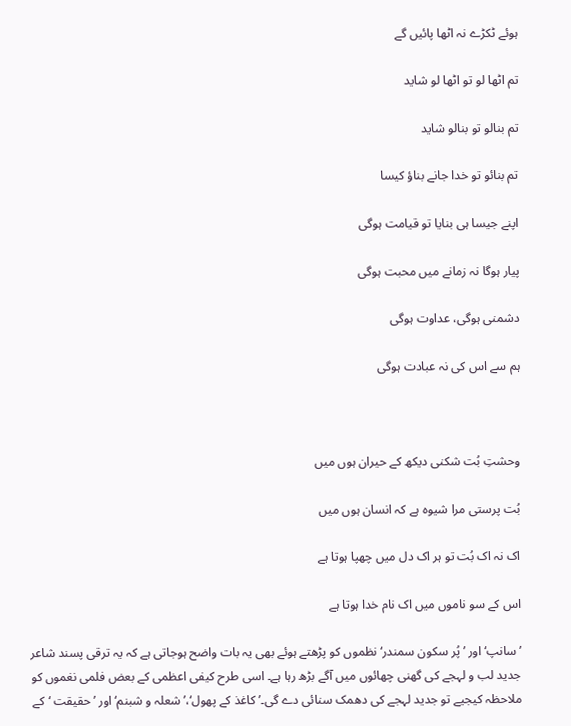ہوئے ٹکڑے نہ اٹھا پائیں گے

تم اٹھا لو تو اٹھا لو شاید

تم بنالو تو بنالو شاید

تم بنائو تو خدا جانے بناؤ کیسا

اپنے جیسا ہی بنایا تو قیامت ہوگی

پیار ہوگا نہ زمانے میں محبت ہوگی

دشمنی ہوگی، عداوت ہوگی

ہم سے اس کی نہ عبادت ہوگی



وحشتِ بُت شکنی دیکھ کے حیران ہوں میں

بُت پرستی مرا شیوہ ہے کہ انسان ہوں میں

اک نہ اک بُت تو ہر اک دل میں چھپا ہوتا ہے

اس کے سو ناموں میں اک نام خدا ہوتا ہے

’سانپ‘ اور ’پُر سکون سمندر‘ نظموں کو پڑھتے ہوئے بھی یہ بات واضح ہوجاتی ہے کہ یہ ترقی پسند شاعر جدید لب و لہجے کی گھنی چھائوں میں آگے بڑھ رہا ہے۔ اسی طرح کیفی اعظمی کے بعض فلمی نغموں کو ملاحظہ کیجیے تو جدید لہجے کی دھمک سنائی دے گی۔’ کاغذ کے پھول‘،’ شعلہ و شبنم‘ اور ’حقیقت ‘کے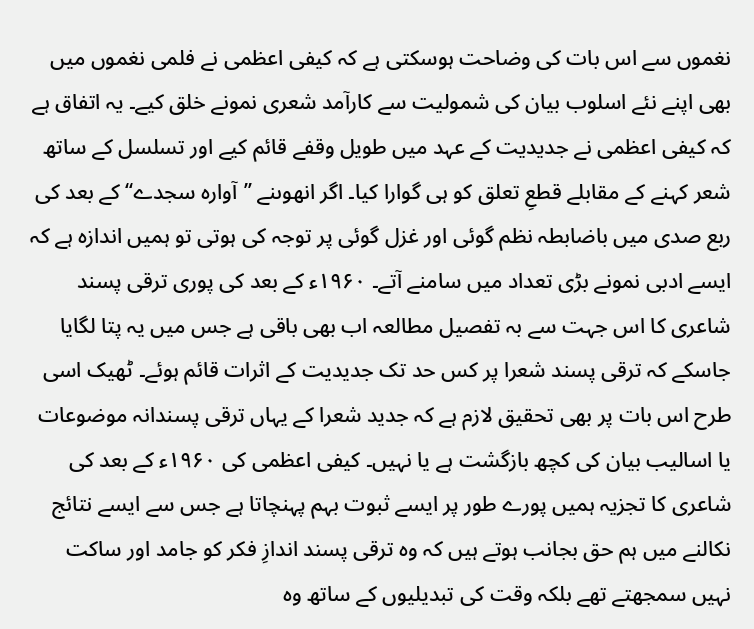نغموں سے اس بات کی وضاحت ہوسکتی ہے کہ کیفی اعظمی نے فلمی نغموں میں بھی اپنے نئے اسلوب بیان کی شمولیت سے کارآمد شعری نمونے خلق کیے۔ یہ اتفاق ہے کہ کیفی اعظمی نے جدیدیت کے عہد میں طویل وقفے قائم کیے اور تسلسل کے ساتھ شعر کہنے کے مقابلے قطعِ تعلق کو ہی گوارا کیا۔ اگر انھوںنے ’’آوارہ سجدے‘‘ کے بعد کی ربع صدی میں باضابطہ نظم گوئی اور غزل گوئی پر توجہ کی ہوتی تو ہمیں اندازہ ہے کہ ایسے ادبی نمونے بڑی تعداد میں سامنے آتے۔ ۱۹۶۰ء کے بعد کی پوری ترقی پسند شاعری کا اس جہت سے بہ تفصیل مطالعہ اب بھی باقی ہے جس میں یہ پتا لگایا جاسکے کہ ترقی پسند شعرا پر کس حد تک جدیدیت کے اثرات قائم ہوئے۔ ٹھیک اسی طرح اس بات پر بھی تحقیق لازم ہے کہ جدید شعرا کے یہاں ترقی پسندانہ موضوعات یا اسالیب بیان کی کچھ بازگشت ہے یا نہیں۔ کیفی اعظمی کی ۱۹۶۰ء کے بعد کی شاعری کا تجزیہ ہمیں پورے طور پر ایسے ثبوت بہم پہنچاتا ہے جس سے ایسے نتائج نکالنے میں ہم حق بجانب ہوتے ہیں کہ وہ ترقی پسند اندازِ فکر کو جامد اور ساکت نہیں سمجھتے تھے بلکہ وقت کی تبدیلیوں کے ساتھ وہ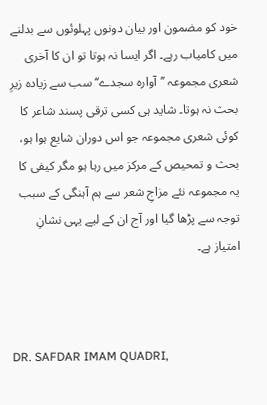خود کو مضمون اور بیان دونوں پہلوئوں سے بدلنے میں کامیاب رہے۔ اگر ایسا نہ ہوتا تو ان کا آخری شعری مجموعہ ’’آوارہ سجدے‘‘ سب سے زیادہ زیرِ بحث نہ ہوتا۔ شاید ہی کسی ترقی پسند شاعر کا کوئی شعری مجموعہ جو اس دوران شایع ہوا ہو، بحث و تمحیص کے مرکز میں رہا ہو مگر کیفی کا یہ مجموعہ نئے مزاجِ شعر سے ہم آہنگی کے سبب توجہ سے پڑھا گیا اور آج ان کے لیے یہی نشانِ امتیاز ہے۔



DR. SAFDAR IMAM QUADRI,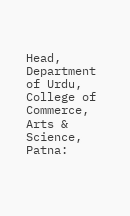Head, Department of Urdu, College of Commerce, Arts & Science, Patna: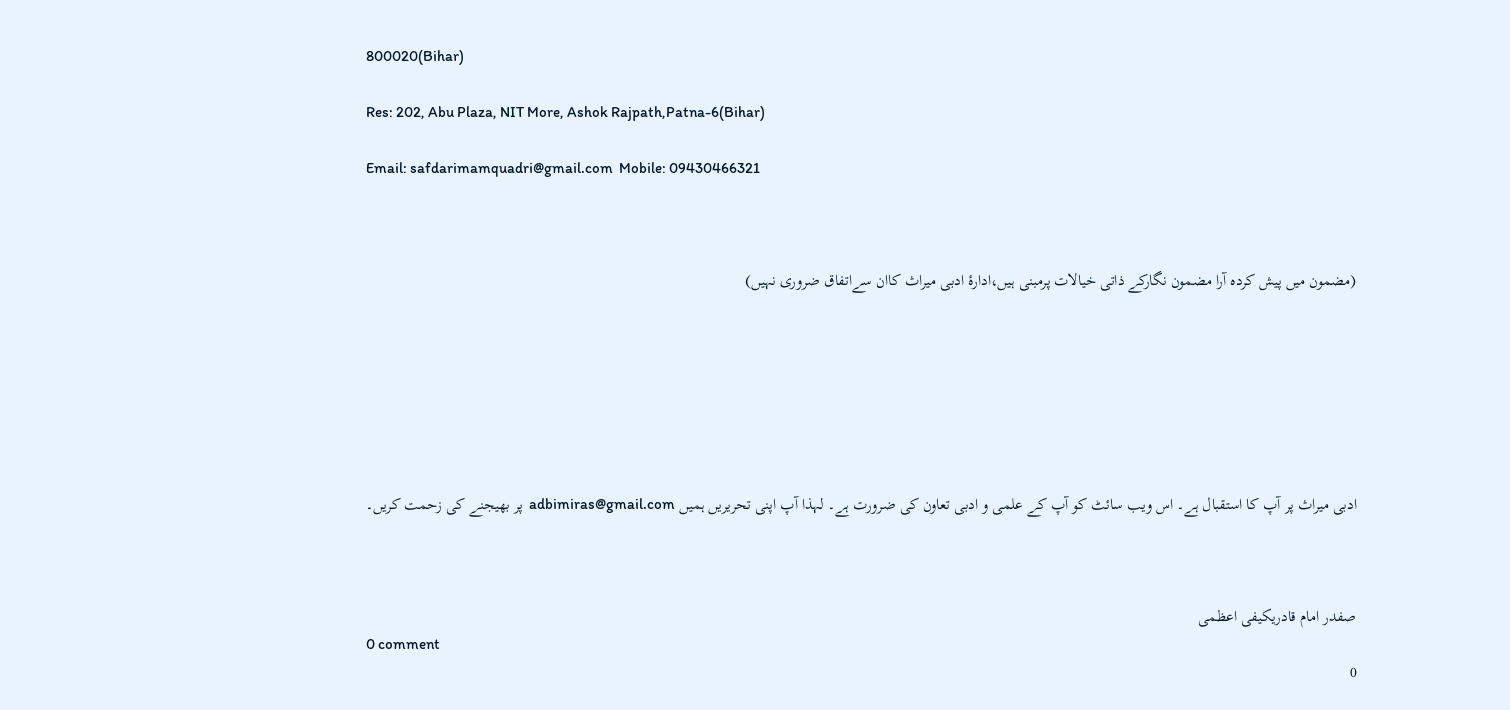800020(Bihar)

Res: 202, Abu Plaza, NIT More, Ashok Rajpath,Patna-6(Bihar)

Email: safdarimamquadri@gmail.com  Mobile: 09430466321



(مضمون میں پیش کردہ آرا مضمون نگارکے ذاتی خیالات پرمبنی ہیں،ادارۂ ادبی میراث کاان سےاتفاق ضروری نہیں)







ادبی میراث پر آپ کا استقبال ہے۔ اس ویب سائٹ کو آپ کے علمی و ادبی تعاون کی ضرورت ہے۔ لہذا آپ اپنی تحریریں ہمیں adbimiras@gmail.com  پر بھیجنے کی زحمت کریں۔



صفدر امام قادریکیفی اعظمی
0 comment
0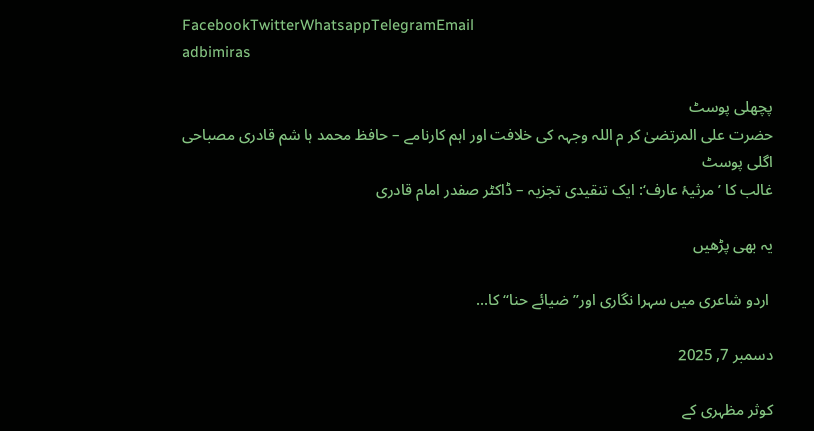FacebookTwitterWhatsappTelegramEmail
adbimiras

پچھلی پوسٹ
حضرت علی المرتضیٰ کر م اللہ وجہہ کی خلافت اور اہم کارنامے – حافظ محمد ہا شم قادری مصباحی
اگلی پوسٹ
غالب کا ’مرثیۂ عارف‘: ایک تنقیدی تجزیہ – ڈاکٹر صفدر امام قادری

یہ بھی پڑھیں

 اردو شاعری میں سہرا نگاری اور’’ضیائے حنا‘‘ کا...

دسمبر 7, 2025

کوثر مظہری کے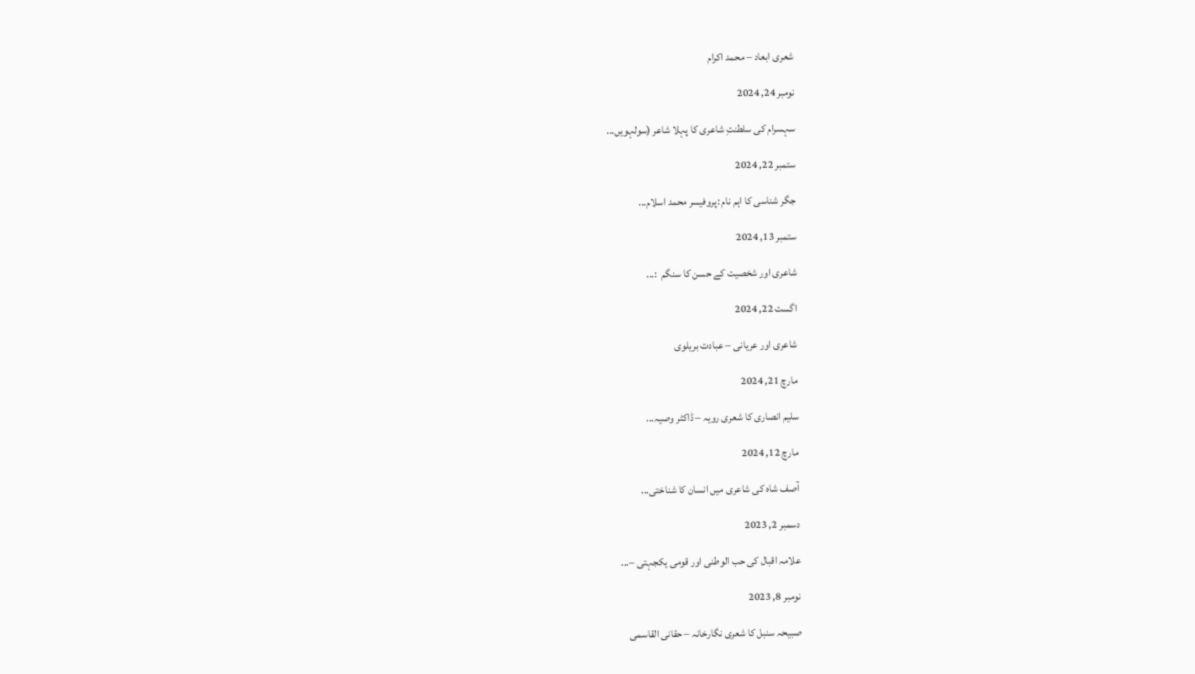شعری ابعاد – محمد اکرام

نومبر 24, 2024

سہسرام کی سلطنتِ شاعری کا پہلا شاعر (سولہویں...

ستمبر 22, 2024

جگر شناسی کا اہم نام :پروفیسر محمد اسلام...

ستمبر 13, 2024

شاعری اور شخصیت کے حسن کا سنگم  :...

اگست 22, 2024

شاعری اور عریانی – عبادت بریلوی

مارچ 21, 2024

سلیم انصاری کا شعری رویہ – ڈاکٹر وصیہ...

مارچ 12, 2024

آصف شاہ کی شاعری میں انسان کا شناختی...

دسمبر 2, 2023

علامہ اقبال کی حب الوطنی اور قومی یکجہتی –...

نومبر 8, 2023

صبیحہ سنبل کا شعری نگارخانہ – حقانی القاسمی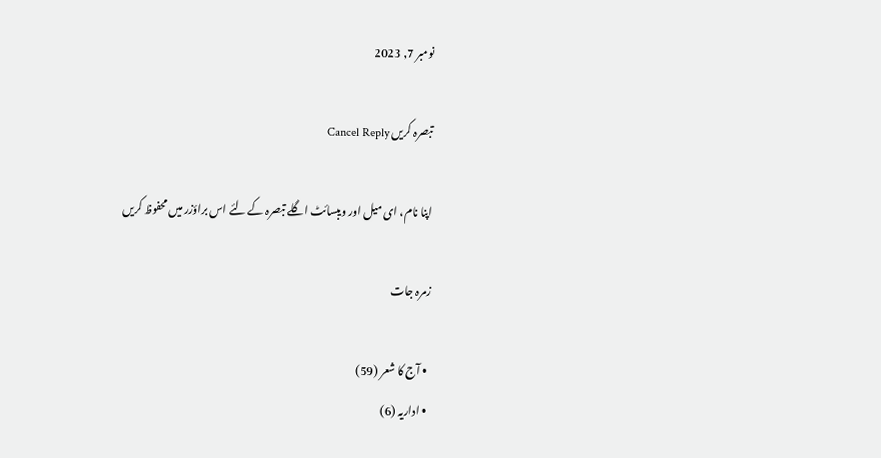نومبر 7, 2023

تبصرہ کریں Cancel Reply

اپنا نام، ای میل اور ویبسائٹ اگلے تبصرہ کے لئے اس براؤزر میں محفوظ کریں

زمرہ جات

  • آج کا شعر (59)
  • اداریہ (6)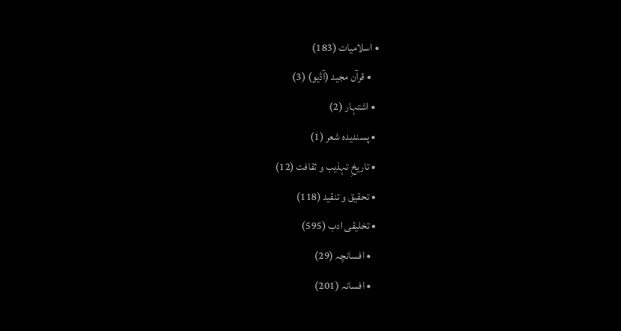• اسلامیات (183)
    • قرآن مجید (آڈیو) (3)
  • اشتہار (2)
  • پسندیدہ شعر (1)
  • تاریخِ تہذیب و ثقافت (12)
  • تحقیق و تنقید (118)
  • تخلیقی ادب (595)
    • افسانچہ (29)
    • افسانہ (201)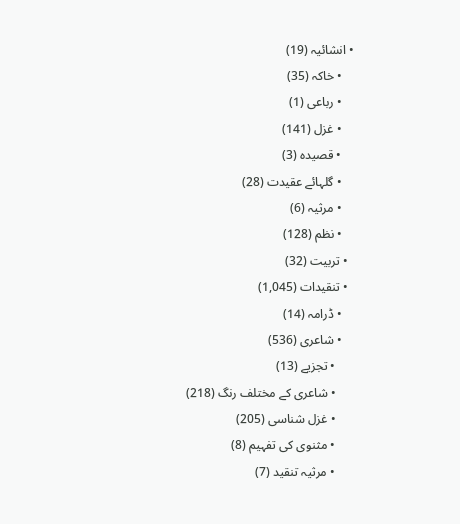• انشائیہ (19)
    • خاکہ (35)
    • رباعی (1)
    • غزل (141)
    • قصیدہ (3)
    • گلہائے عقیدت (28)
    • مرثیہ (6)
    • نظم (128)
  • تربیت (32)
  • تنقیدات (1,045)
    • ڈرامہ (14)
    • شاعری (536)
      • تجزیے (13)
      • شاعری کے مختلف رنگ (218)
      • غزل شناسی (205)
      • مثنوی کی تفہیم (8)
      • مرثیہ تنقید (7)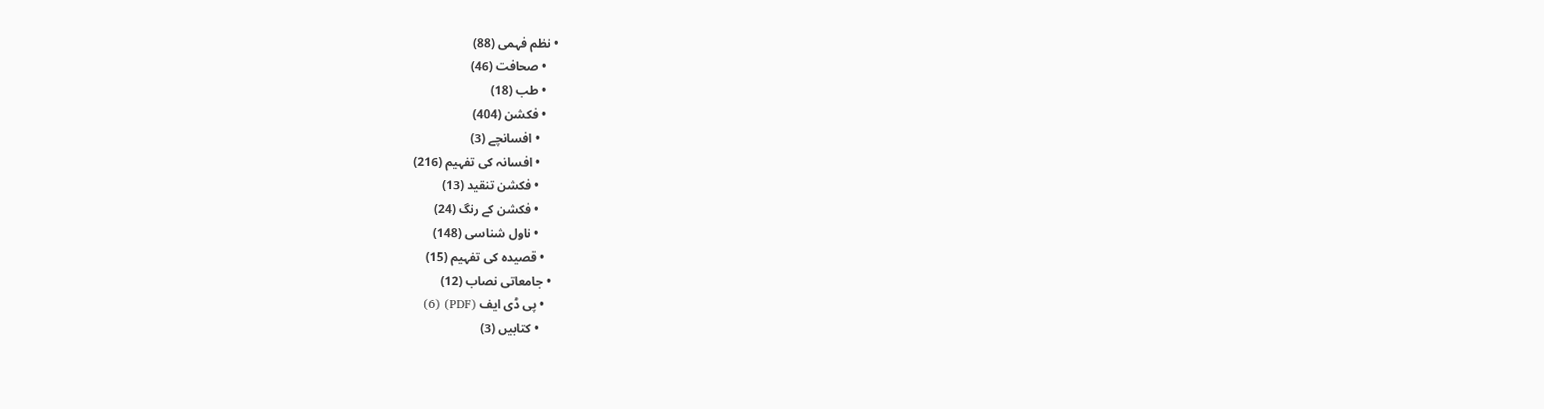• نظم فہمی (88)
    • صحافت (46)
    • طب (18)
    • فکشن (404)
      • افسانچے (3)
      • افسانہ کی تفہیم (216)
      • فکشن تنقید (13)
      • فکشن کے رنگ (24)
      • ناول شناسی (148)
    • قصیدہ کی تفہیم (15)
  • جامعاتی نصاب (12)
    • پی ڈی ایف (PDF) (6)
      • کتابیں (3)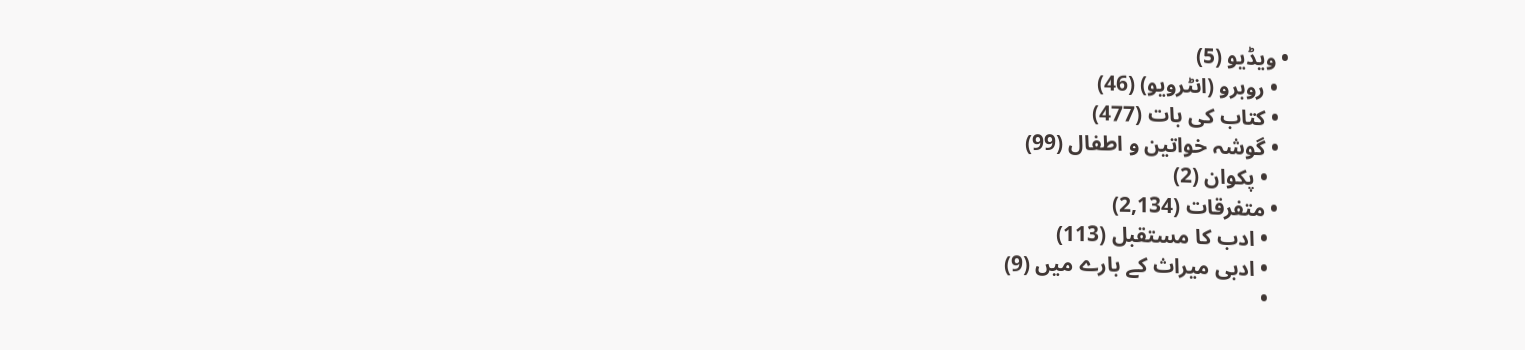• ویڈیو (5)
  • روبرو (انٹرویو) (46)
  • کتاب کی بات (477)
  • گوشہ خواتین و اطفال (99)
    • پکوان (2)
  • متفرقات (2,134)
    • ادب کا مستقبل (113)
    • ادبی میراث کے بارے میں (9)
    •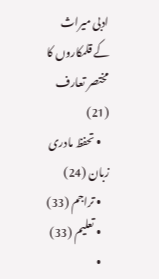ادبی میراث کے قلمکاروں کا مختصر تعارف (21)
    • تحفظ مادری زبان (24)
    • تراجم (33)
    • تعلیم (33)
    •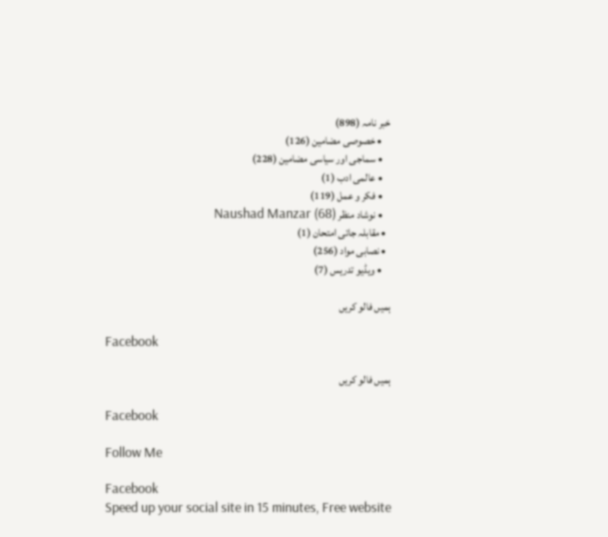خبر نامہ (898)
    • خصوصی مضامین (126)
    • سماجی اور سیاسی مضامین (228)
    • عالمی ادب (1)
    • فکر و عمل (119)
    • نوشاد منظر Naushad Manzar (68)
  • مقابلہ جاتی امتحان (1)
  • نصابی مواد (256)
    • ویڈیو تدریس (7)

ہمیں فالو کریں

Facebook

ہمیں فالو کریں

Facebook

Follow Me

Facebook
Speed up your social site in 15 minutes, Free website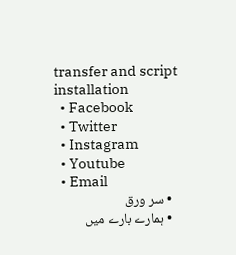transfer and script installation
  • Facebook
  • Twitter
  • Instagram
  • Youtube
  • Email
  • سر ورق
  • ہمارے بارے میں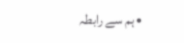• ہم سے رابطہ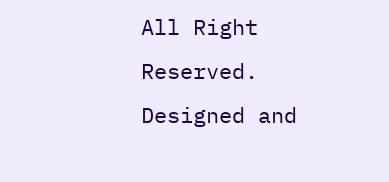All Right Reserved. Designed and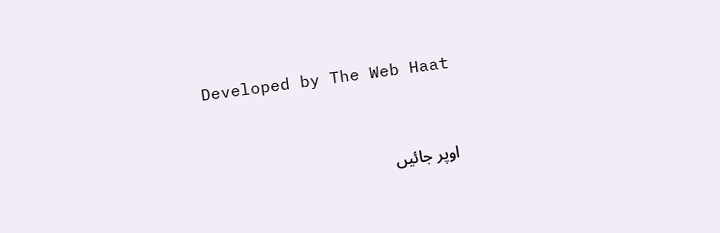Developed by The Web Haat


اوپر جائیں